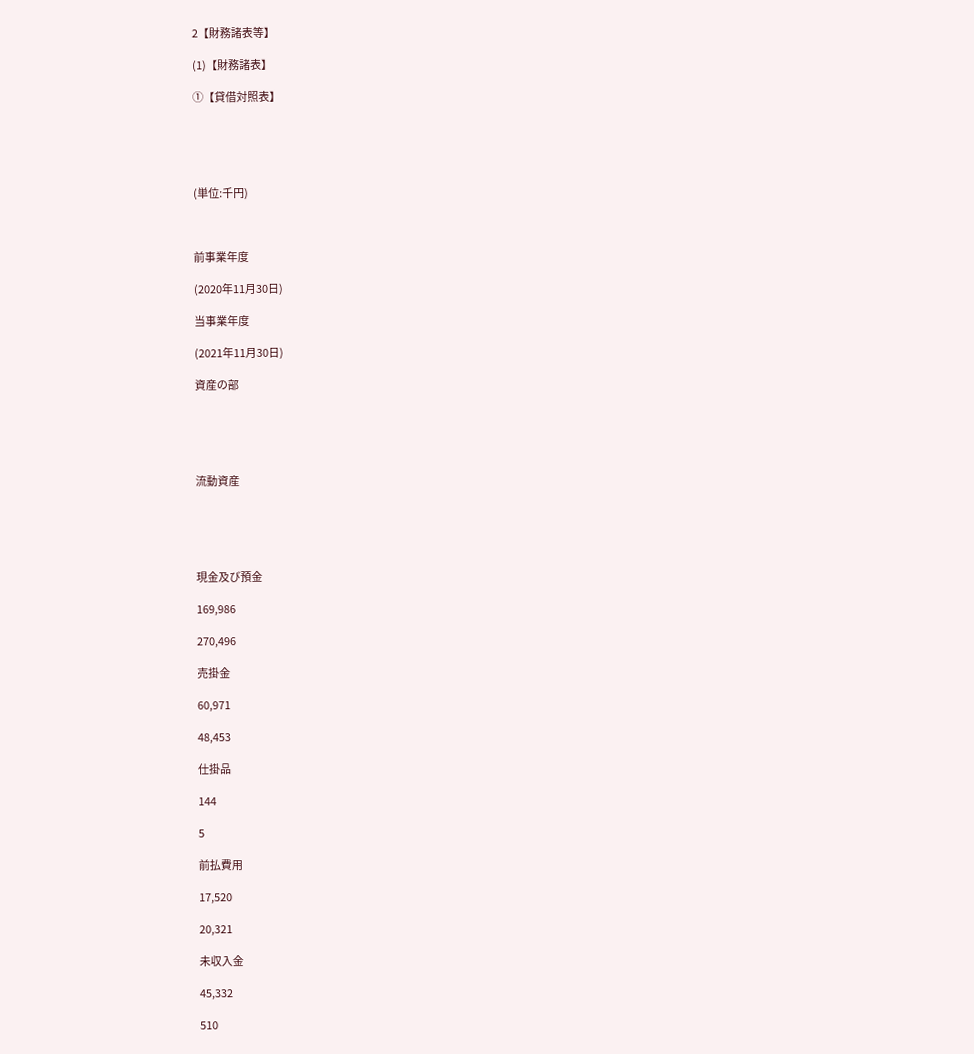2【財務諸表等】

(1)【財務諸表】

①【貸借対照表】





(単位:千円)



前事業年度

(2020年11月30日)

当事業年度

(2021年11月30日)

資産の部





流動資産





現金及び預金

169,986

270,496

売掛金

60,971

48,453

仕掛品

144

5

前払費用

17,520

20,321

未収入金

45,332

510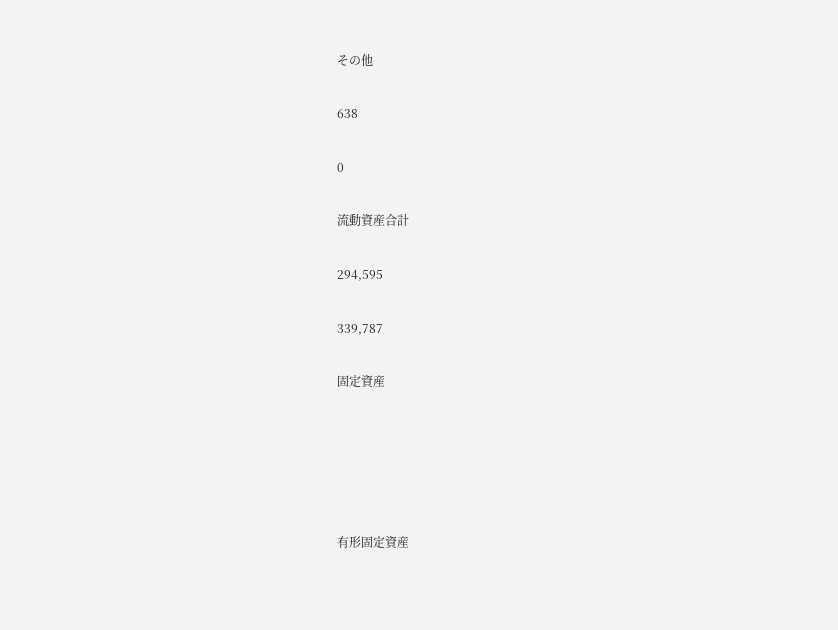その他

638

0

流動資産合計

294,595

339,787

固定資産





有形固定資産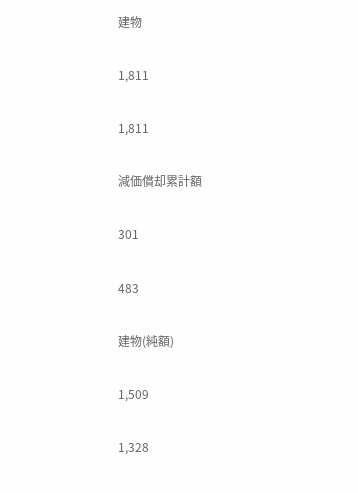建物

1,811

1,811

減価償却累計額

301

483

建物(純額)

1,509

1,328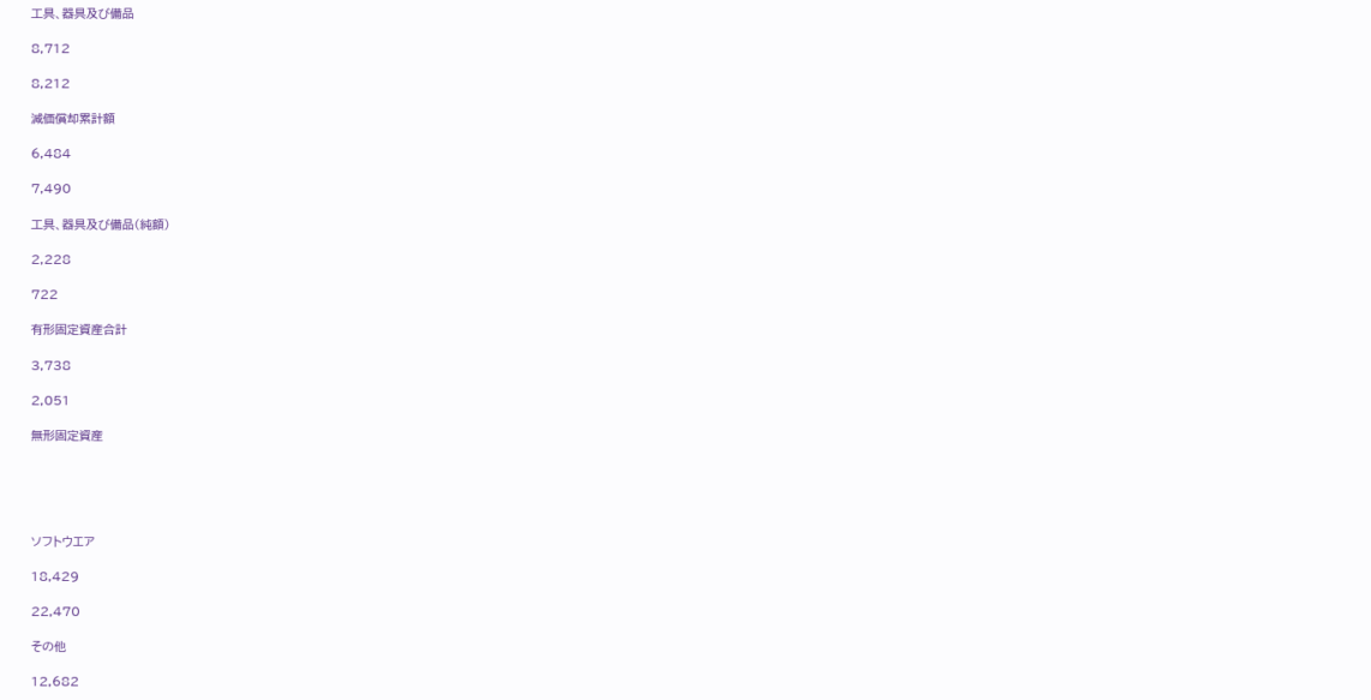工具、器具及び備品

8,712

8,212

減価償却累計額

6,484

7,490

工具、器具及び備品(純額)

2,228

722

有形固定資産合計

3,738

2,051

無形固定資産





ソフトウエア

18,429

22,470

その他

12,682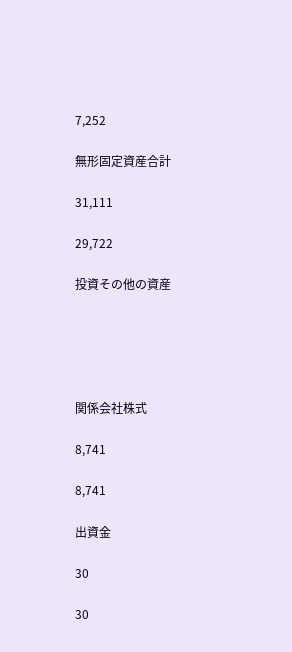7,252

無形固定資産合計

31,111

29,722

投資その他の資産





関係会社株式

8,741

8,741

出資金

30

30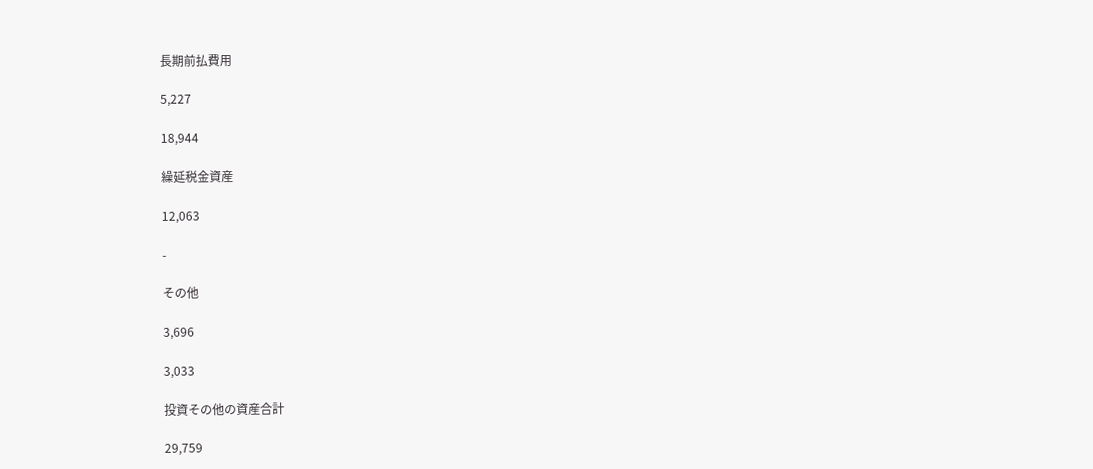長期前払費用

5,227

18,944

繰延税金資産

12,063

-

その他

3,696

3,033

投資その他の資産合計

29,759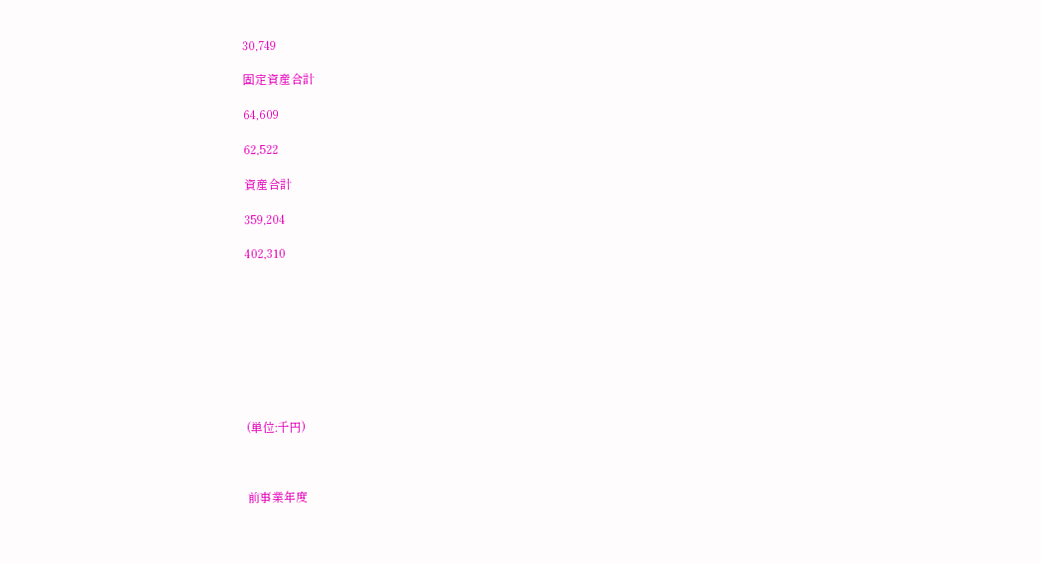30,749

固定資産合計

64,609

62,522

資産合計

359,204

402,310









(単位:千円)



前事業年度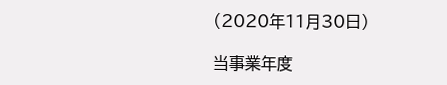(2020年11月30日)

当事業年度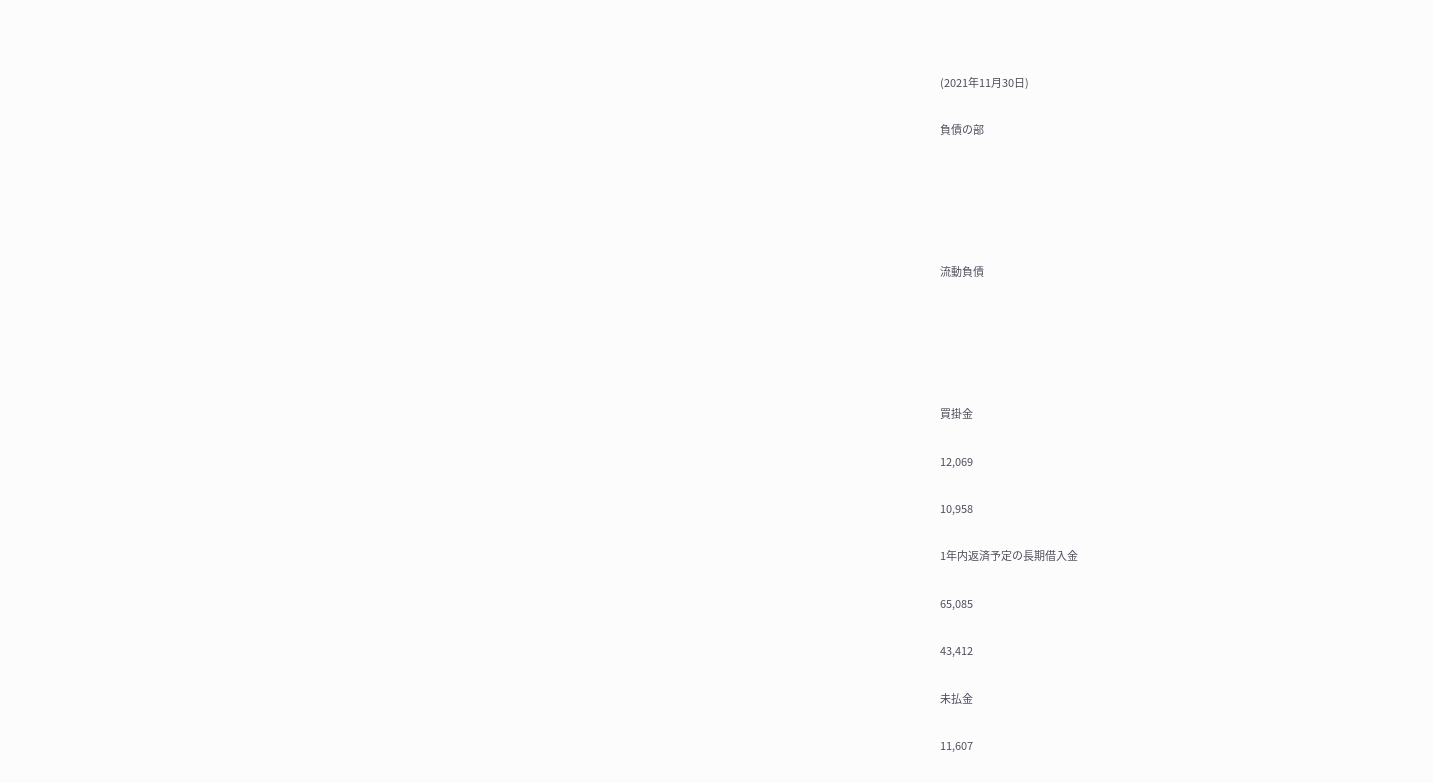(2021年11月30日)

負債の部





流動負債





買掛金

12,069

10,958

1年内返済予定の長期借入金

65,085

43,412

未払金

11,607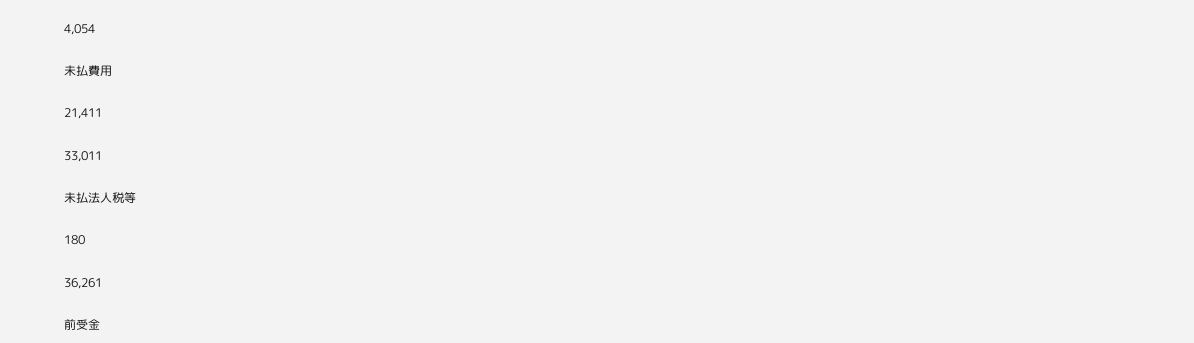4,054

未払費用

21,411

33,011

未払法人税等

180

36,261

前受金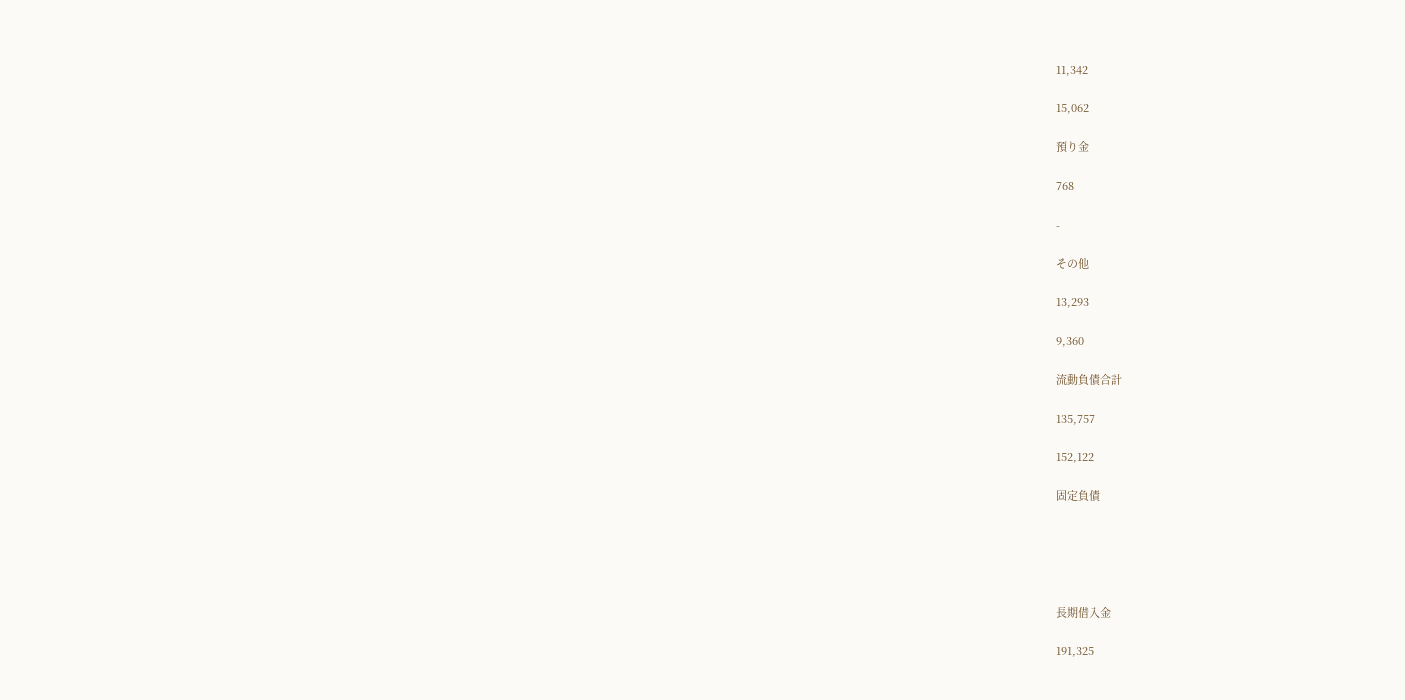11,342

15,062

預り金

768

-

その他

13,293

9,360

流動負債合計

135,757

152,122

固定負債





長期借入金

191,325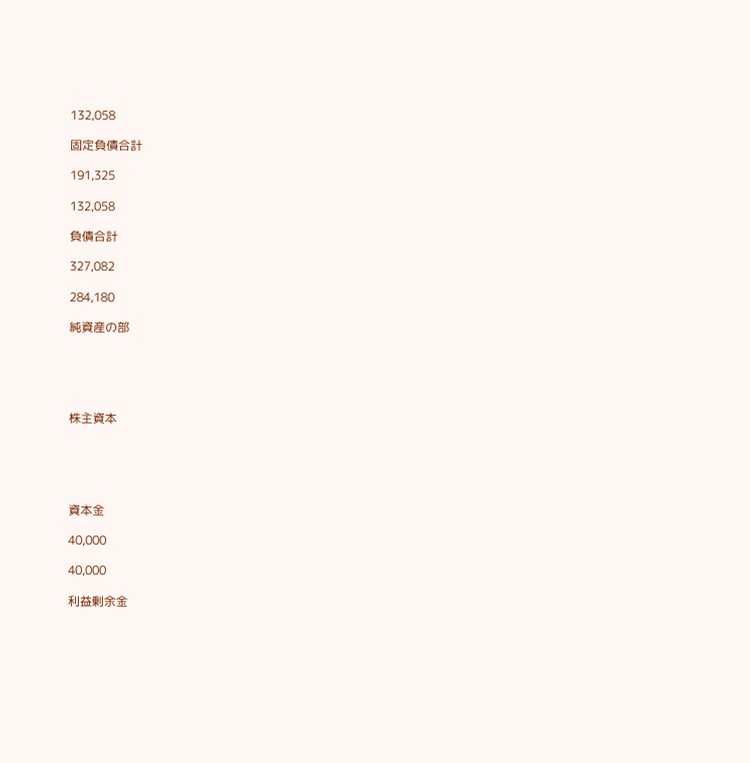132,058

固定負債合計

191,325

132,058

負債合計

327,082

284,180

純資産の部





株主資本





資本金

40,000

40,000

利益剰余金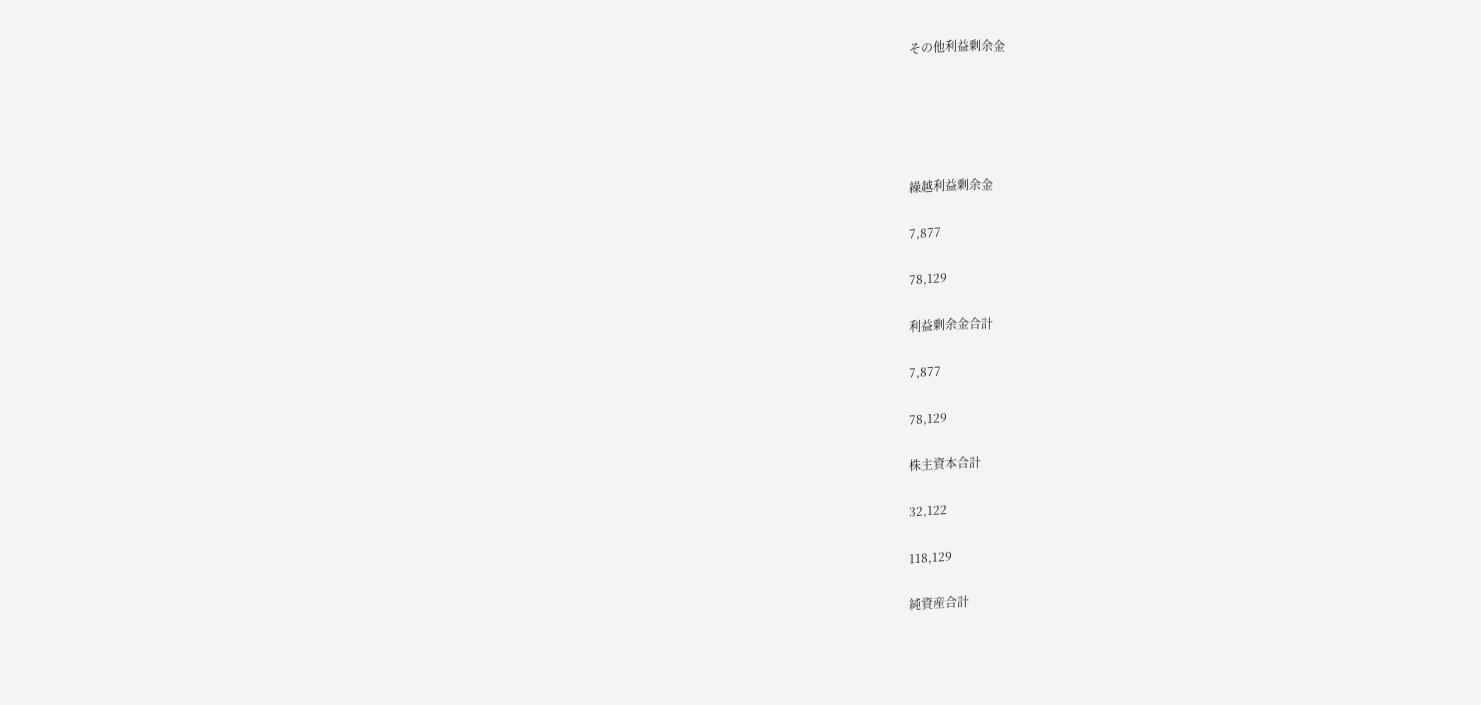その他利益剰余金





繰越利益剰余金

7,877

78,129

利益剰余金合計

7,877

78,129

株主資本合計

32,122

118,129

純資産合計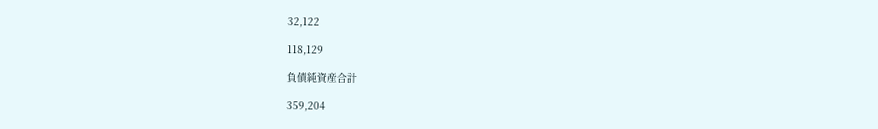32,122

118,129

負債純資産合計

359,204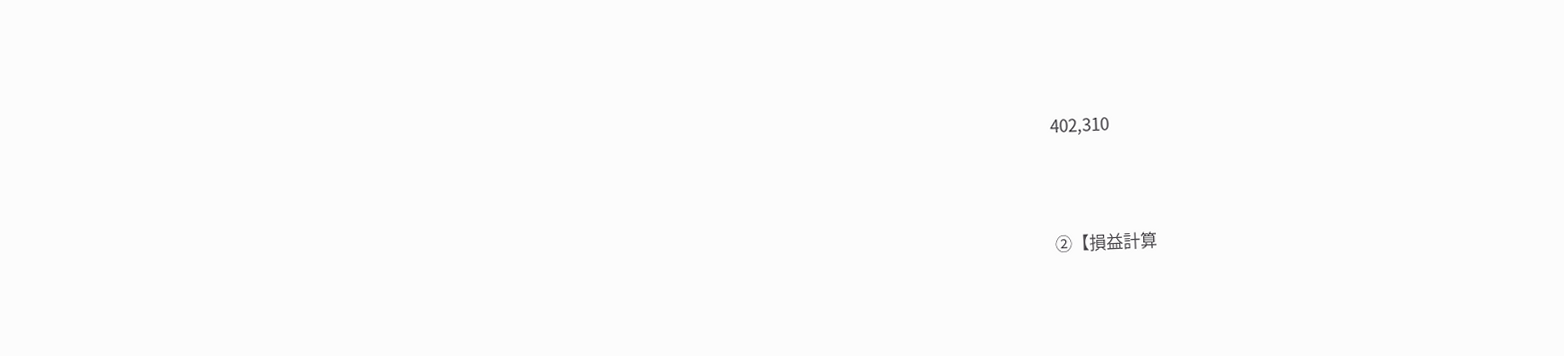402,310



②【損益計算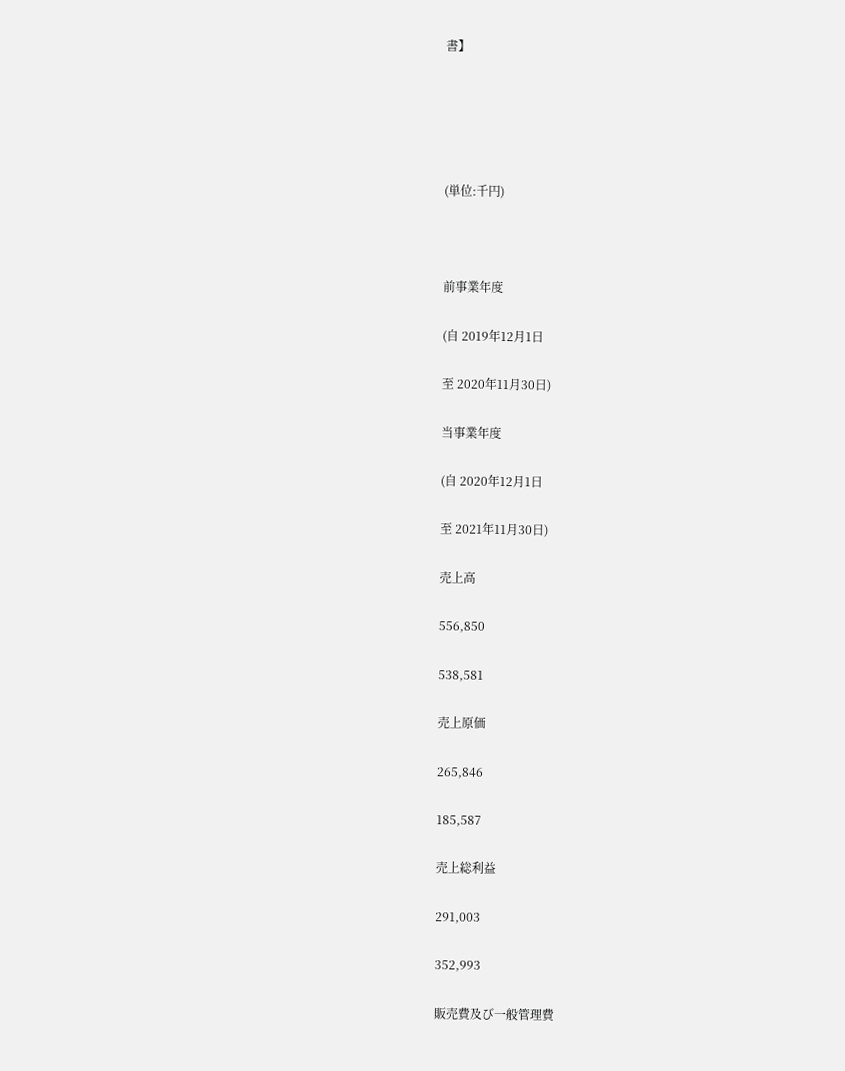書】





(単位:千円)



前事業年度

(自 2019年12月1日

至 2020年11月30日)

当事業年度

(自 2020年12月1日

至 2021年11月30日)

売上高

556,850

538,581

売上原価

265,846

185,587

売上総利益

291,003

352,993

販売費及び一般管理費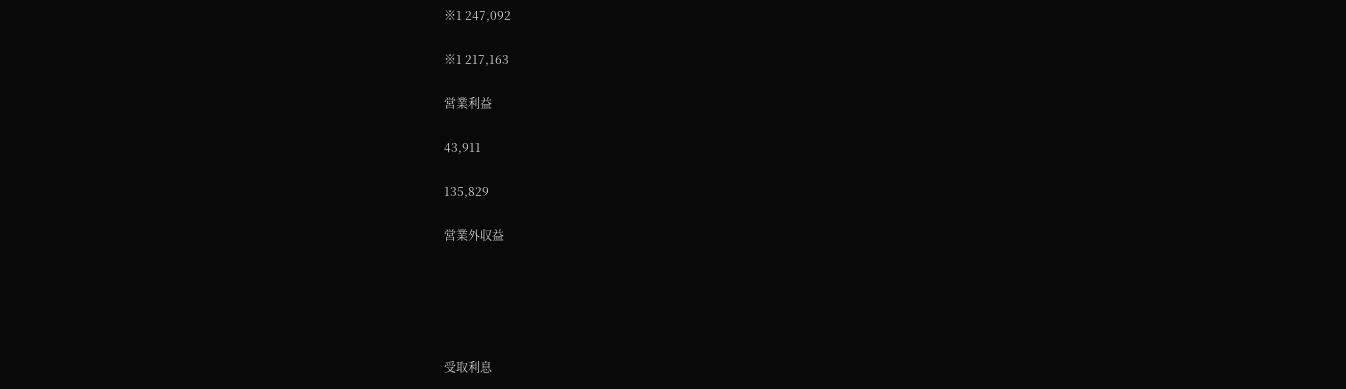※1 247,092

※1 217,163

営業利益

43,911

135,829

営業外収益





受取利息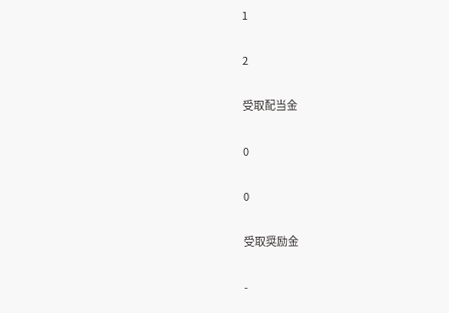1

2

受取配当金

0

0

受取奨励金

-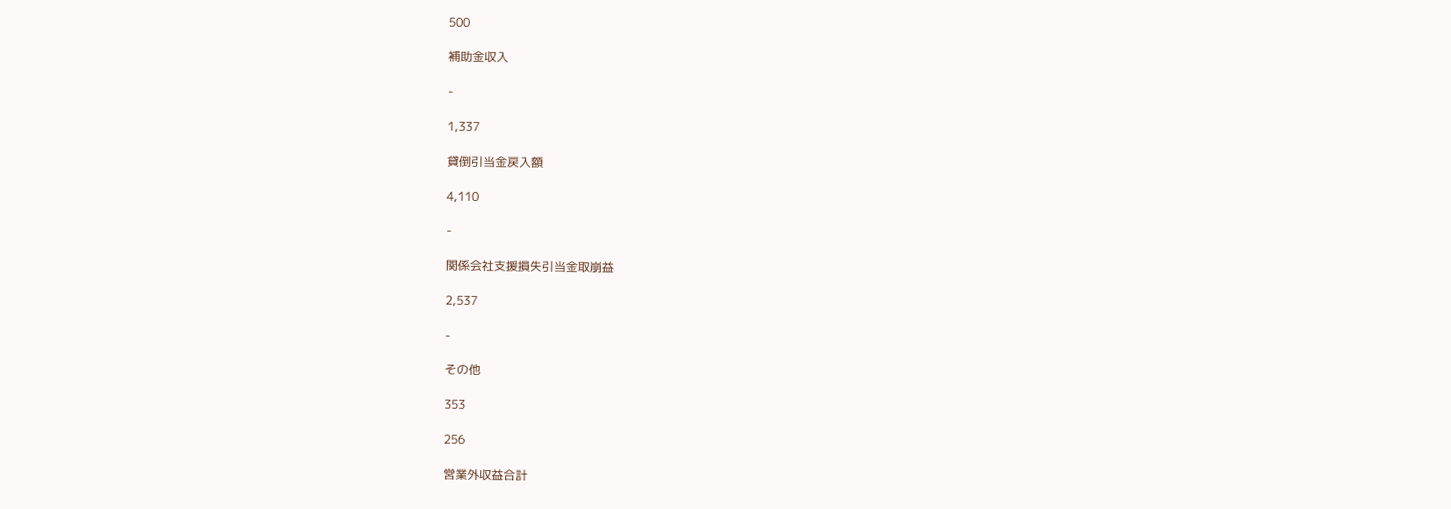500

補助金収入

-

1,337

貸倒引当金戻入額

4,110

-

関係会社支援損失引当金取崩益

2,537

-

その他

353

256

営業外収益合計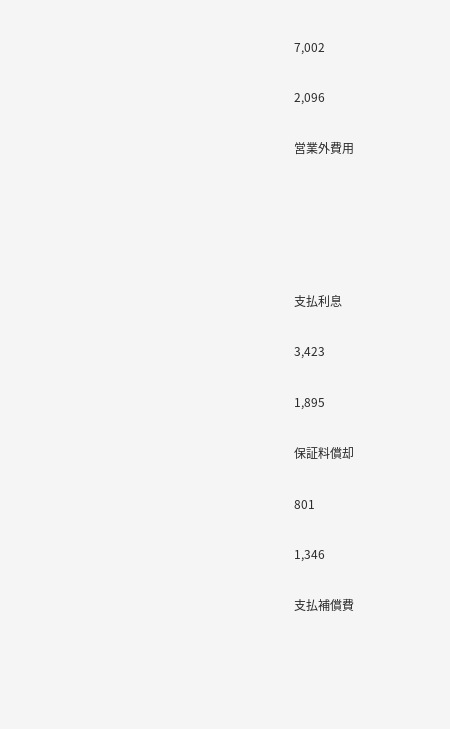7,002

2,096

営業外費用





支払利息

3,423

1,895

保証料償却

801

1,346

支払補償費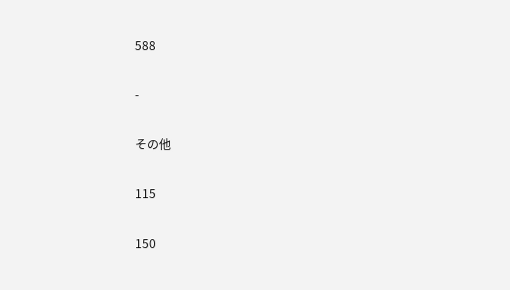588

-

その他

115

150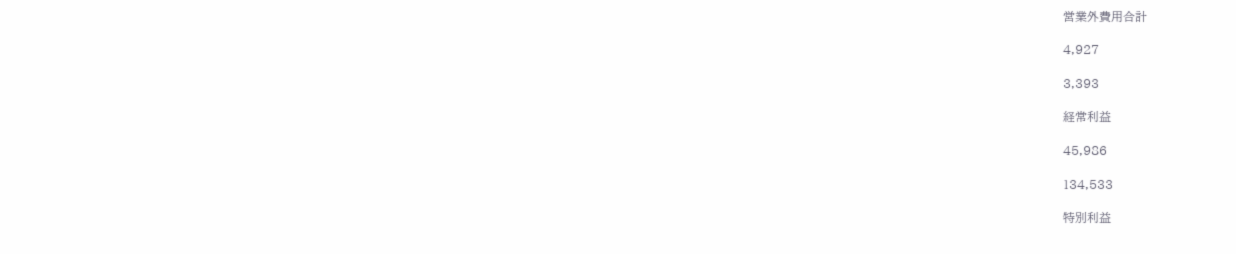営業外費用合計

4,927

3,393

経常利益

45,986

134,533

特別利益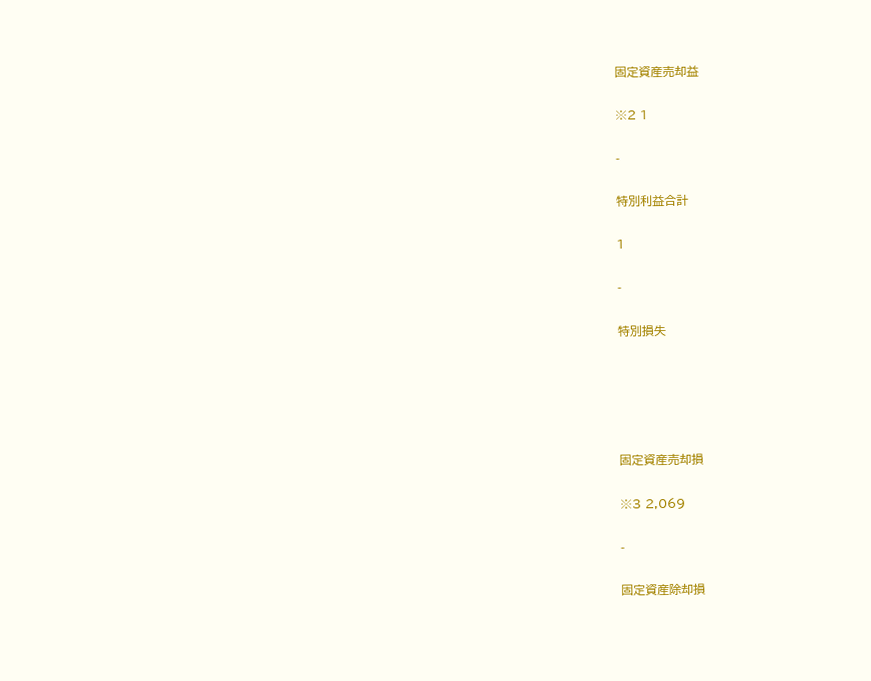固定資産売却益

※2 1

-

特別利益合計

1

-

特別損失





固定資産売却損

※3 2,069

-

固定資産除却損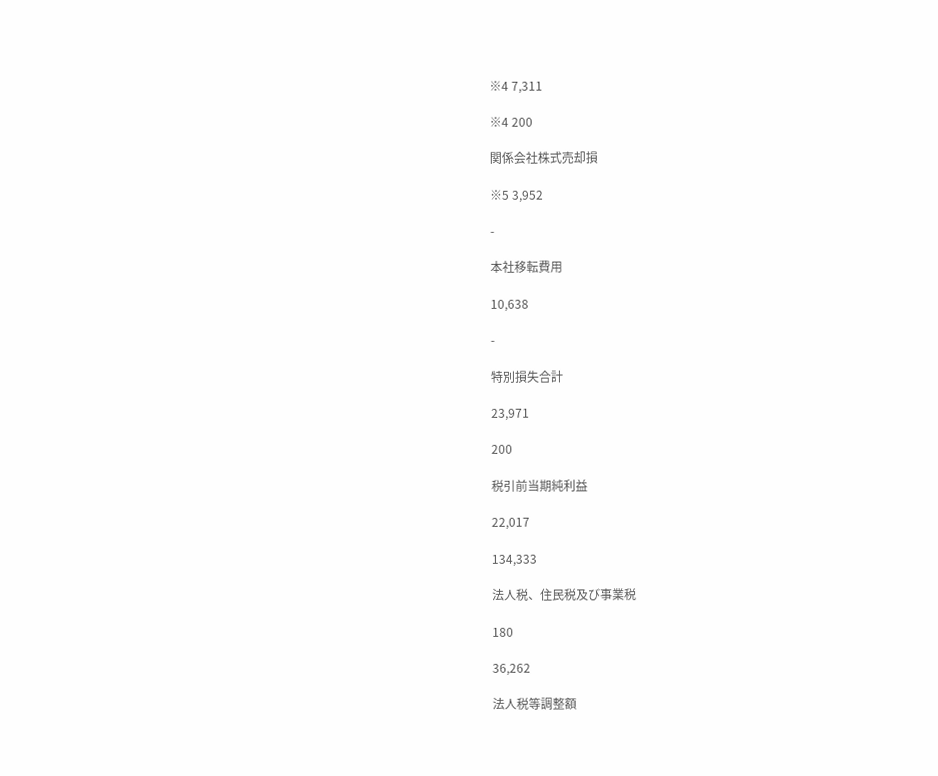※4 7,311

※4 200

関係会社株式売却損

※5 3,952

-

本社移転費用

10,638

-

特別損失合計

23,971

200

税引前当期純利益

22,017

134,333

法人税、住民税及び事業税

180

36,262

法人税等調整額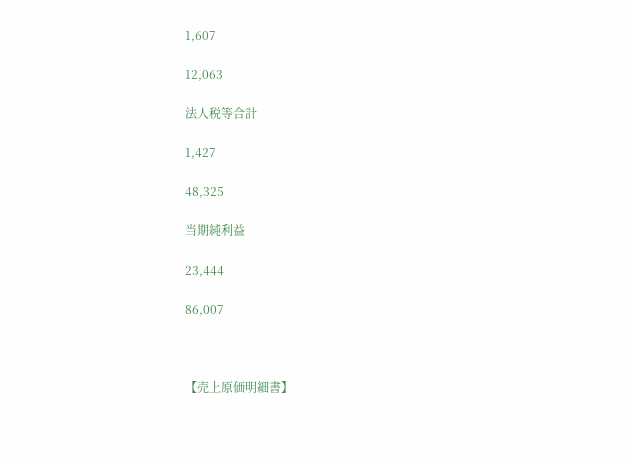1,607

12,063

法人税等合計

1,427

48,325

当期純利益

23,444

86,007



【売上原価明細書】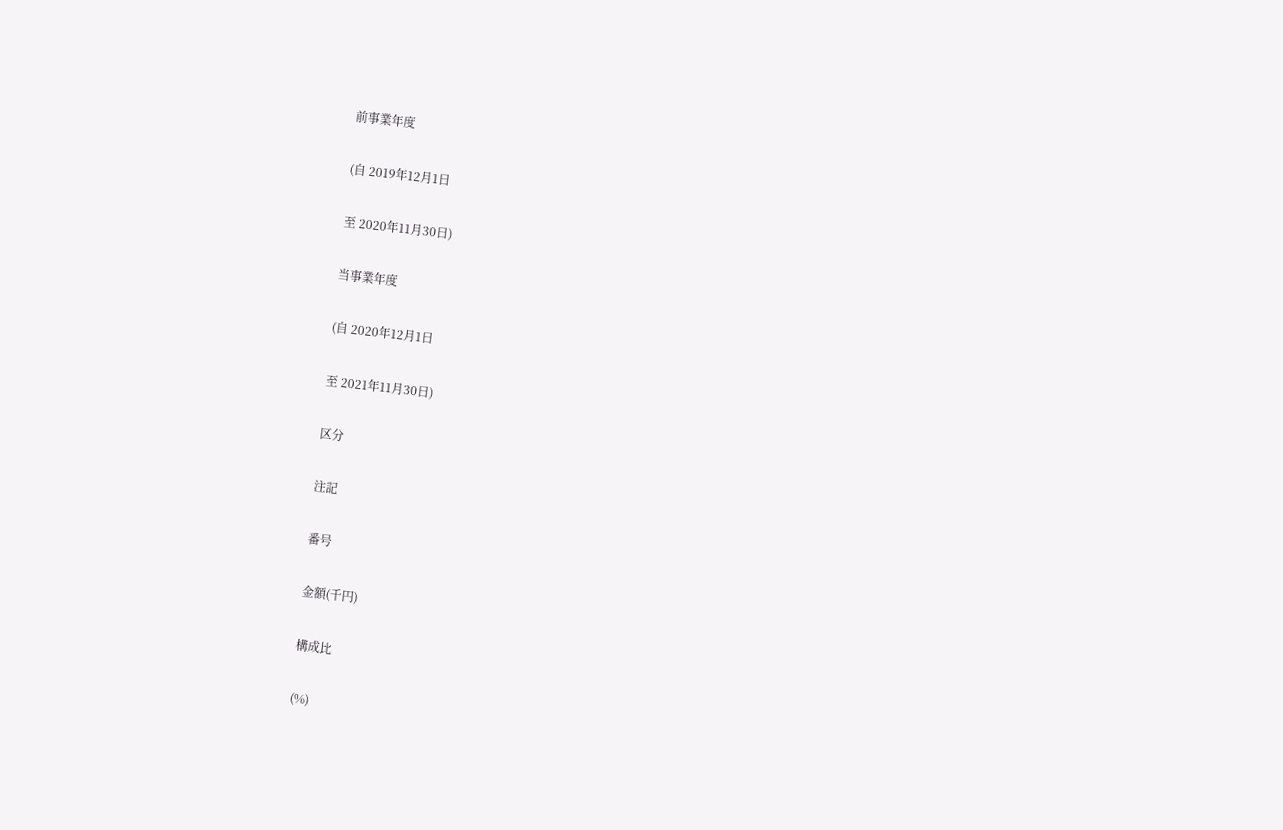前事業年度

(自 2019年12月1日

至 2020年11月30日)

当事業年度

(自 2020年12月1日

至 2021年11月30日)

区分

注記

番号

金額(千円)

構成比

(%)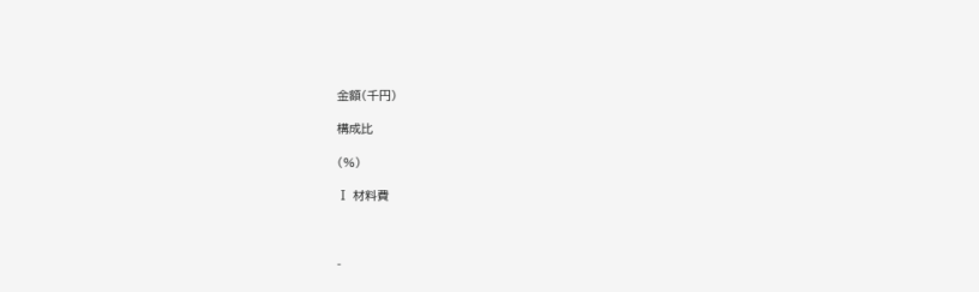金額(千円)

構成比

(%)

Ⅰ 材料費



-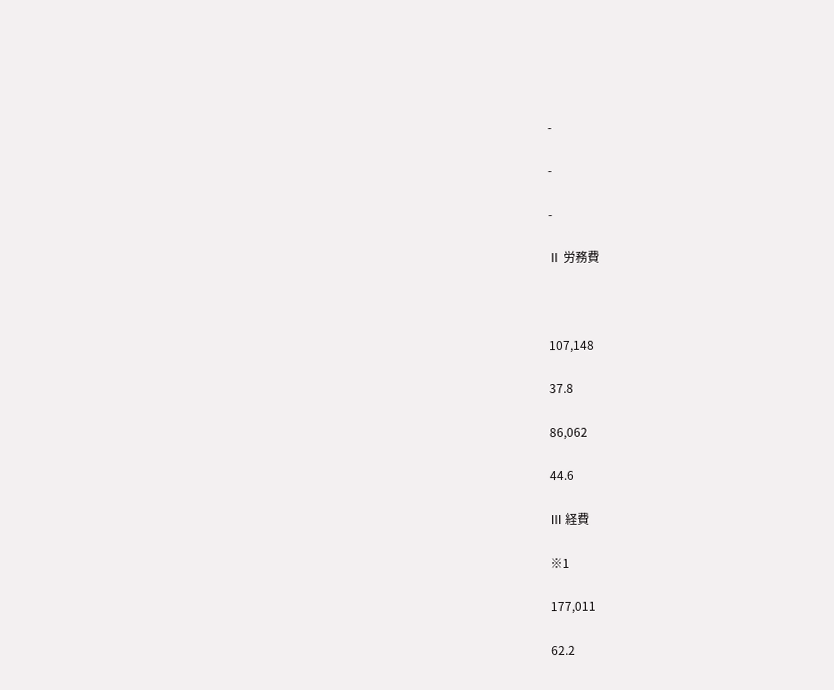-

-

-

Ⅱ 労務費



107,148

37.8

86,062

44.6

Ⅲ 経費

※1

177,011

62.2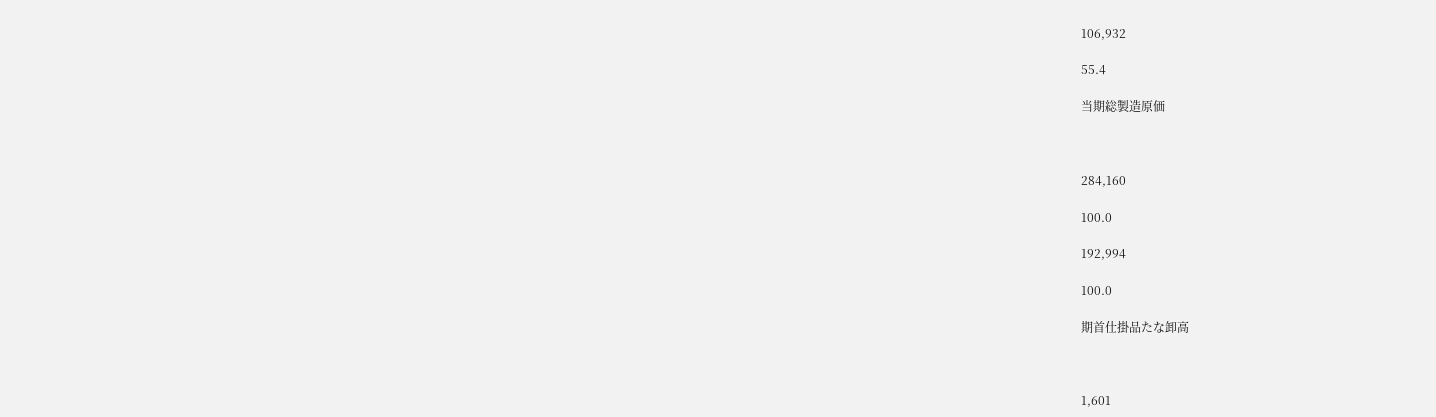106,932

55.4

当期総製造原価



284,160

100.0

192,994

100.0

期首仕掛品たな卸高



1,601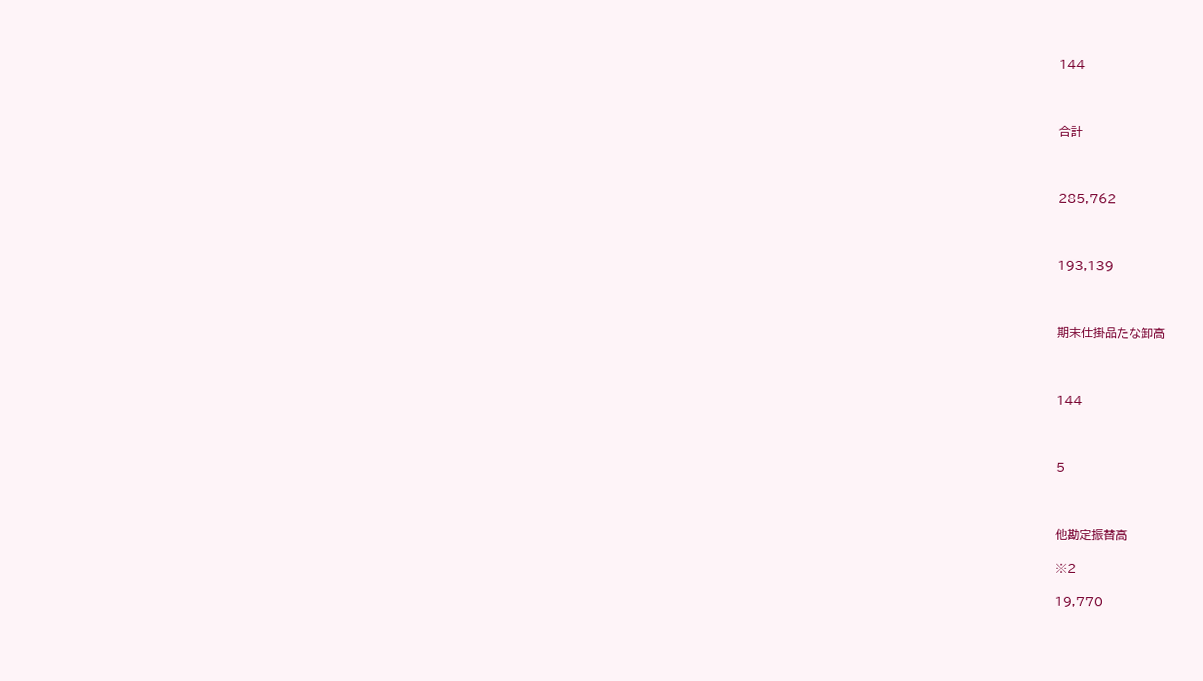144



合計



285,762



193,139



期末仕掛品たな卸高



144



5



他勘定振替高

※2

19,770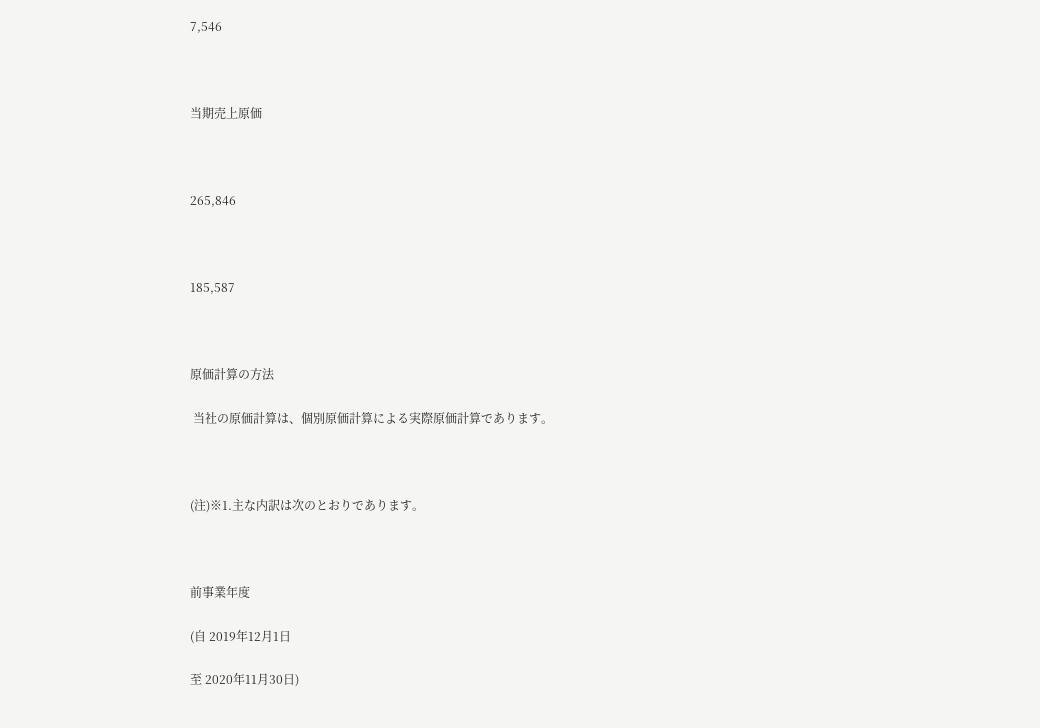7,546



当期売上原価



265,846



185,587



原価計算の方法

 当社の原価計算は、個別原価計算による実際原価計算であります。



(注)※1.主な内訳は次のとおりであります。



前事業年度

(自 2019年12月1日

至 2020年11月30日)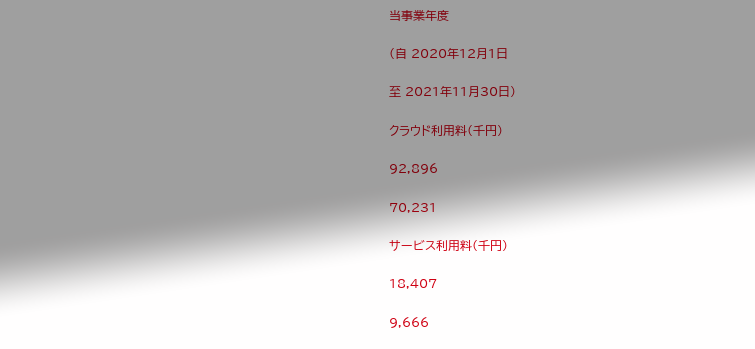当事業年度

(自 2020年12月1日

至 2021年11月30日)

クラウド利用料(千円)

92,896

70,231

サービス利用料(千円)

18,407

9,666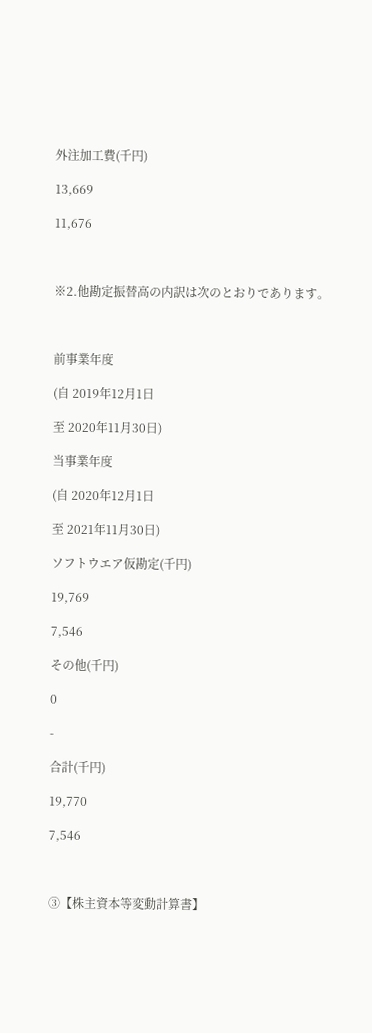外注加工費(千円)

13,669

11,676



※2.他勘定振替高の内訳は次のとおりであります。



前事業年度

(自 2019年12月1日

至 2020年11月30日)

当事業年度

(自 2020年12月1日

至 2021年11月30日)

ソフトウエア仮勘定(千円)

19,769

7,546

その他(千円)

0

-

合計(千円)

19,770

7,546



③【株主資本等変動計算書】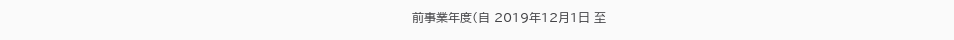前事業年度(自 2019年12月1日 至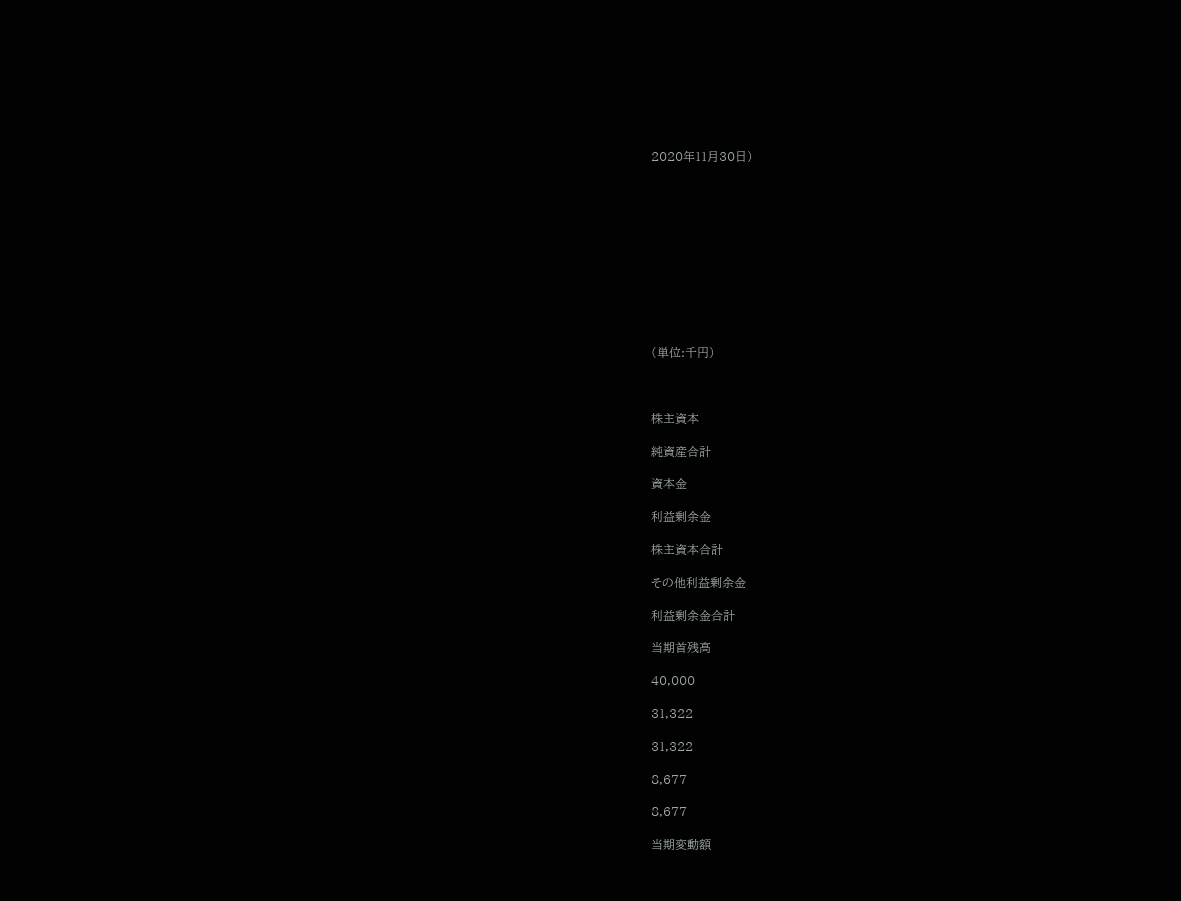2020年11月30日)











(単位:千円)



株主資本

純資産合計

資本金

利益剰余金

株主資本合計

その他利益剰余金

利益剰余金合計

当期首残高

40,000

31,322

31,322

8,677

8,677

当期変動額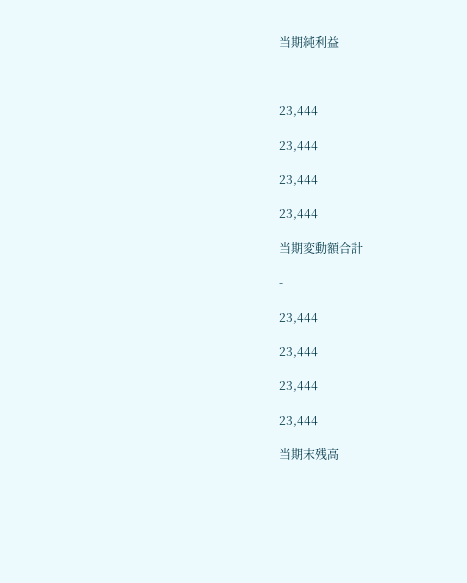当期純利益



23,444

23,444

23,444

23,444

当期変動額合計

-

23,444

23,444

23,444

23,444

当期末残高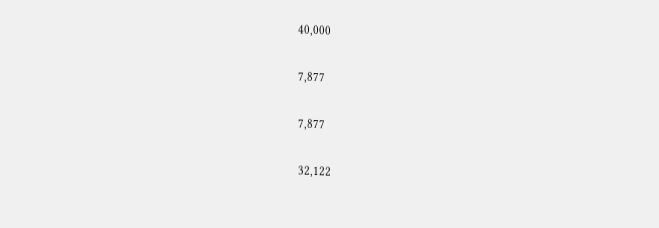40,000

7,877

7,877

32,122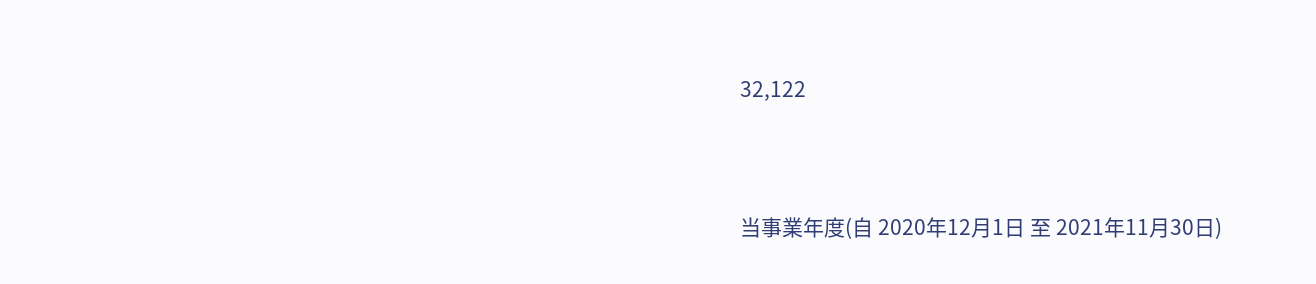32,122



当事業年度(自 2020年12月1日 至 2021年11月30日)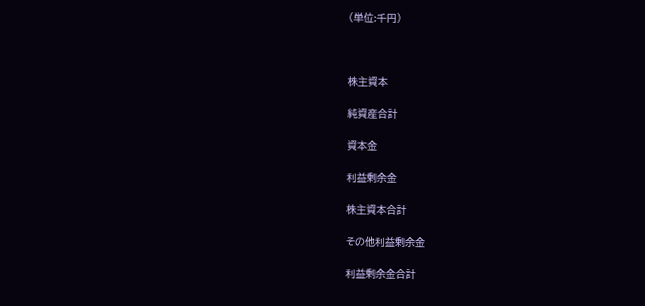(単位:千円)



株主資本

純資産合計

資本金

利益剰余金

株主資本合計

その他利益剰余金

利益剰余金合計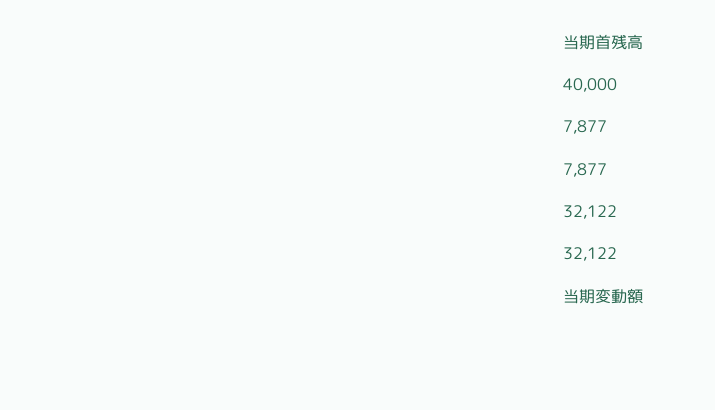当期首残高

40,000

7,877

7,877

32,122

32,122

当期変動額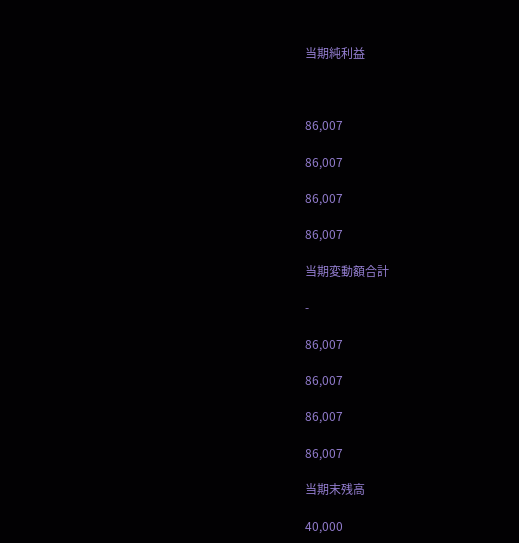当期純利益



86,007

86,007

86,007

86,007

当期変動額合計

-

86,007

86,007

86,007

86,007

当期末残高

40,000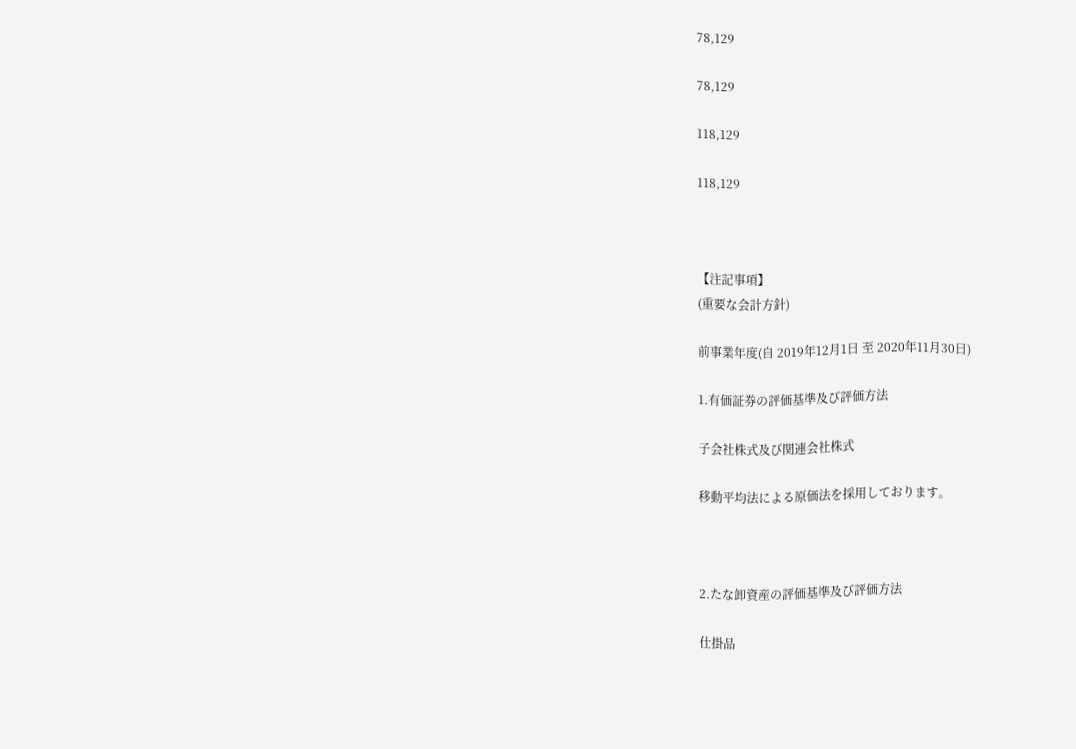78,129

78,129

118,129

118,129



【注記事項】
(重要な会計方針)

前事業年度(自 2019年12月1日 至 2020年11月30日)

1.有価証券の評価基準及び評価方法

子会社株式及び関連会社株式

移動平均法による原価法を採用しております。



2.たな卸資産の評価基準及び評価方法

仕掛品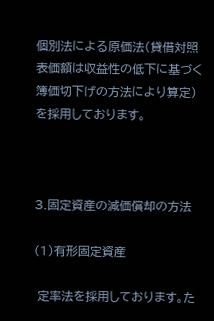個別法による原価法(貸借対照表価額は収益性の低下に基づく簿価切下げの方法により算定)を採用しております。



3.固定資産の減価償却の方法

(1)有形固定資産

 定率法を採用しております。た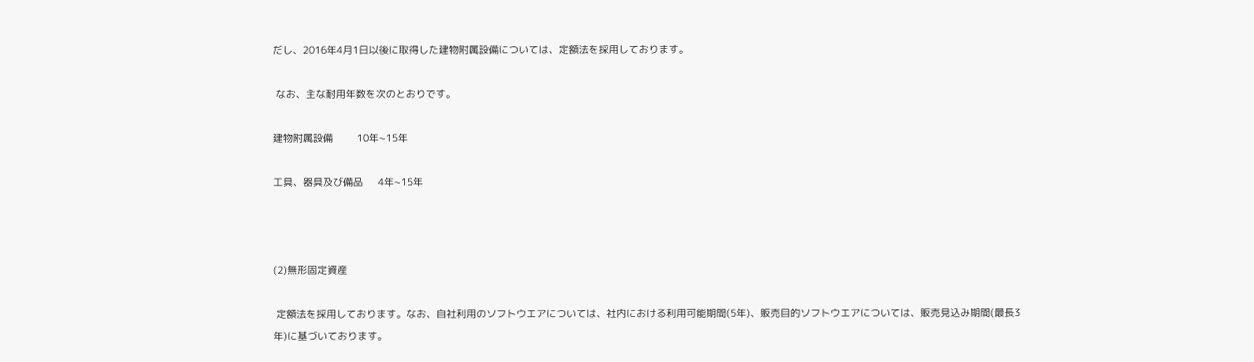だし、2016年4月1日以後に取得した建物附属設備については、定額法を採用しております。

 なお、主な耐用年数を次のとおりです。

建物附属設備        10年~15年

工具、器具及び備品     4年~15年



(2)無形固定資産

 定額法を採用しております。なお、自社利用のソフトウエアについては、社内における利用可能期間(5年)、販売目的ソフトウエアについては、販売見込み期間(最長3年)に基づいております。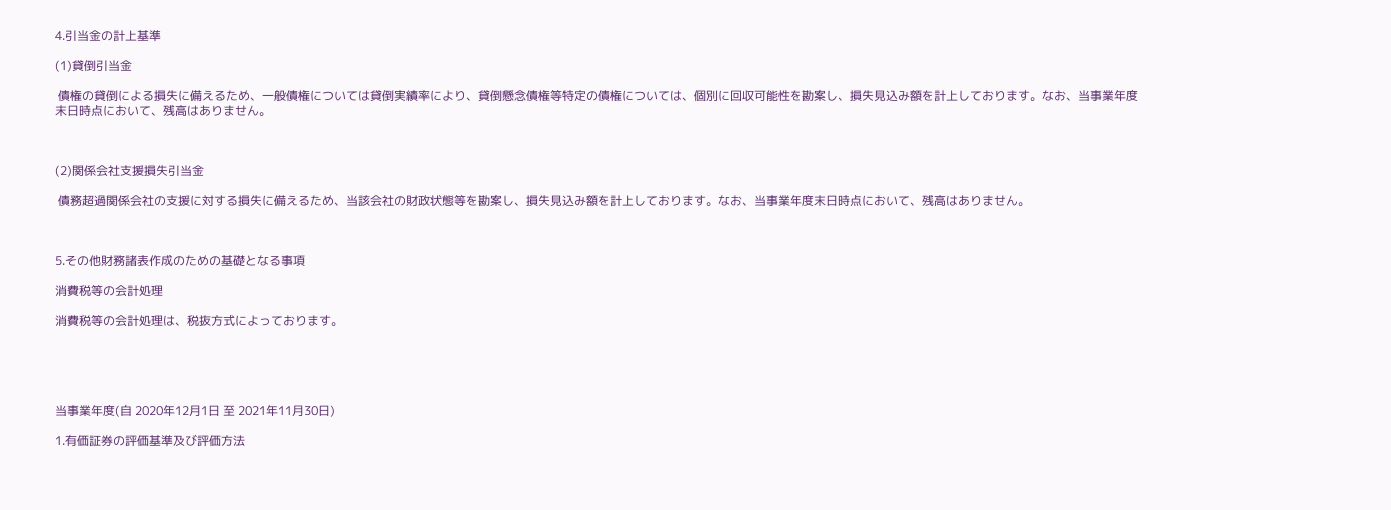4.引当金の計上基準

(1)貸倒引当金

 債権の貸倒による損失に備えるため、一般債権については貸倒実績率により、貸倒懸念債権等特定の債権については、個別に回収可能性を勘案し、損失見込み額を計上しております。なお、当事業年度末日時点において、残高はありません。



(2)関係会社支援損失引当金

 債務超過関係会社の支援に対する損失に備えるため、当該会社の財政状態等を勘案し、損失見込み額を計上しております。なお、当事業年度末日時点において、残高はありません。



5.その他財務諸表作成のための基礎となる事項

消費税等の会計処理

消費税等の会計処理は、税抜方式によっております。





当事業年度(自 2020年12月1日 至 2021年11月30日)

1.有価証券の評価基準及び評価方法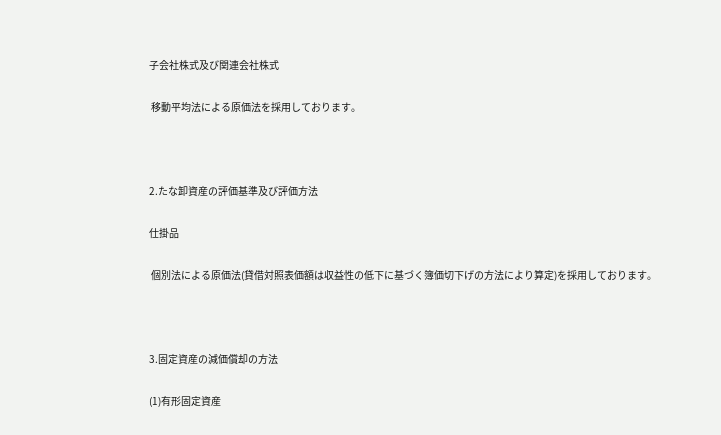子会社株式及び関連会社株式

 移動平均法による原価法を採用しております。



2.たな卸資産の評価基準及び評価方法

仕掛品

 個別法による原価法(貸借対照表価額は収益性の低下に基づく簿価切下げの方法により算定)を採用しております。



3.固定資産の減価償却の方法

(1)有形固定資産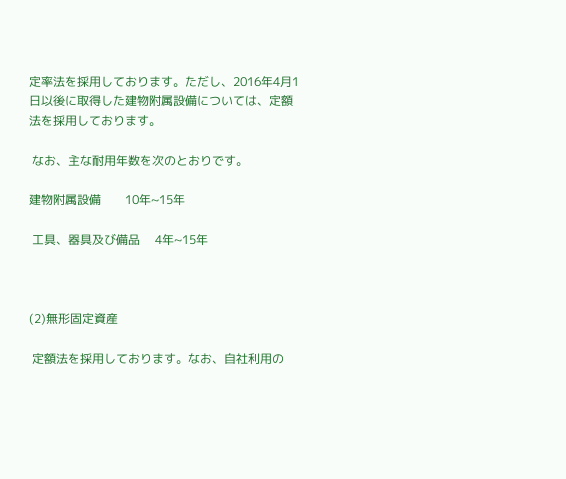定率法を採用しております。ただし、2016年4月1日以後に取得した建物附属設備については、定額法を採用しております。

 なお、主な耐用年数を次のとおりです。

建物附属設備        10年~15年

 工具、器具及び備品     4年~15年



(2)無形固定資産

 定額法を採用しております。なお、自社利用の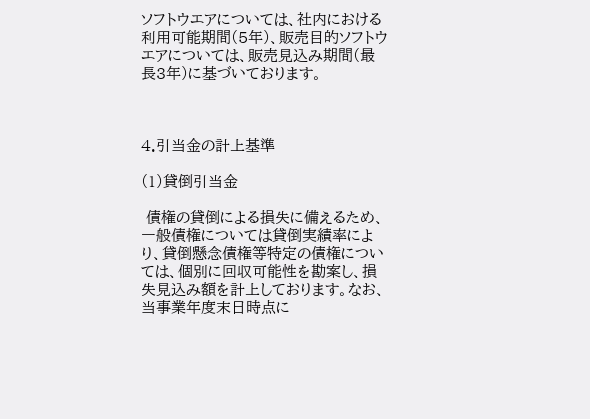ソフトウエアについては、社内における利用可能期間(5年)、販売目的ソフトウエアについては、販売見込み期間(最長3年)に基づいております。



4.引当金の計上基準

(1)貸倒引当金

 債権の貸倒による損失に備えるため、一般債権については貸倒実績率により、貸倒懸念債権等特定の債権については、個別に回収可能性を勘案し、損失見込み額を計上しております。なお、当事業年度末日時点に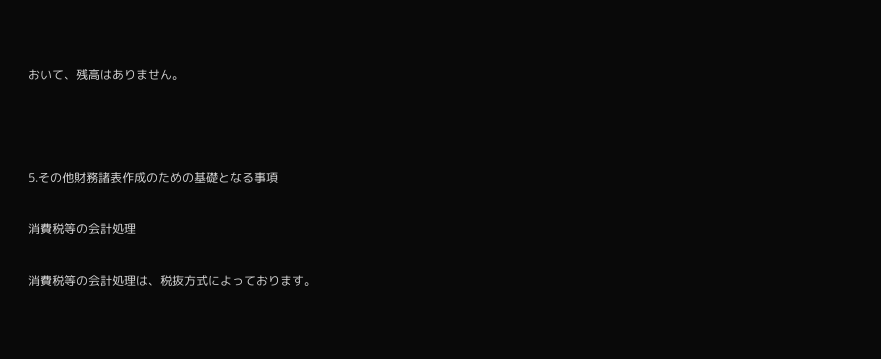おいて、残高はありません。



5.その他財務諸表作成のための基礎となる事項

消費税等の会計処理

消費税等の会計処理は、税抜方式によっております。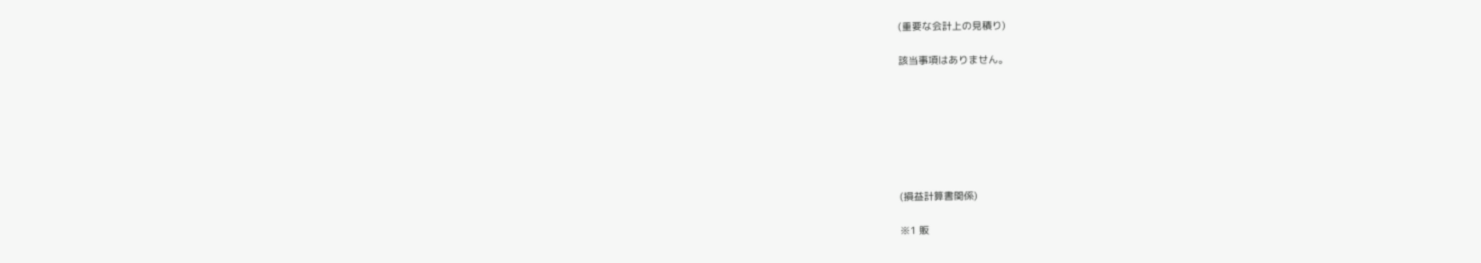(重要な会計上の見積り)

該当事項はありません。







(損益計算書関係)

※1 販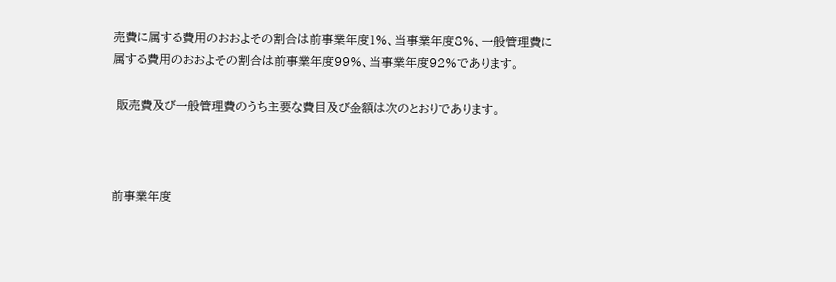売費に属する費用のおおよその割合は前事業年度1%、当事業年度8%、一般管理費に属する費用のおおよその割合は前事業年度99%、当事業年度92%であります。

 販売費及び一般管理費のうち主要な費目及び金額は次のとおりであります。



前事業年度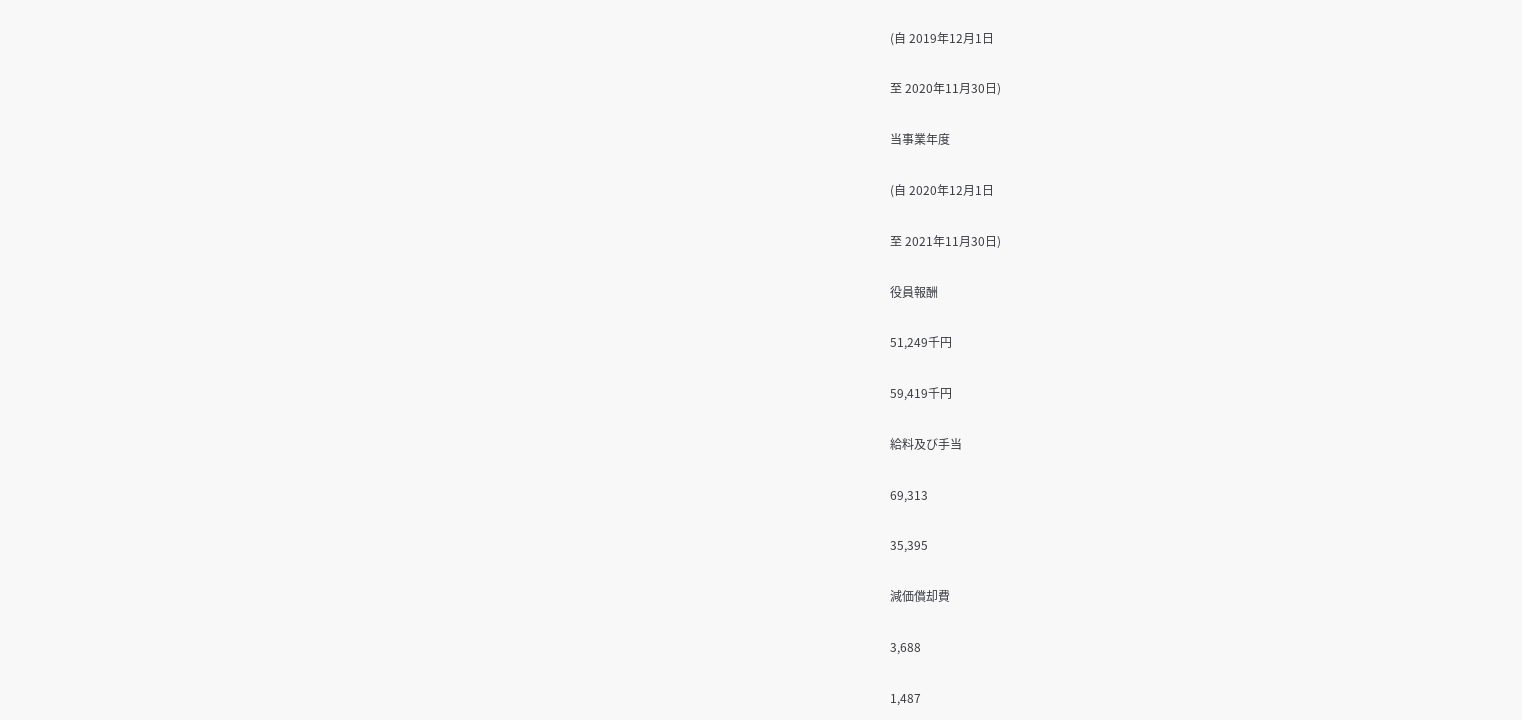(自 2019年12月1日

至 2020年11月30日)

当事業年度

(自 2020年12月1日

至 2021年11月30日)

役員報酬

51,249千円

59,419千円

給料及び手当

69,313

35,395

減価償却費

3,688

1,487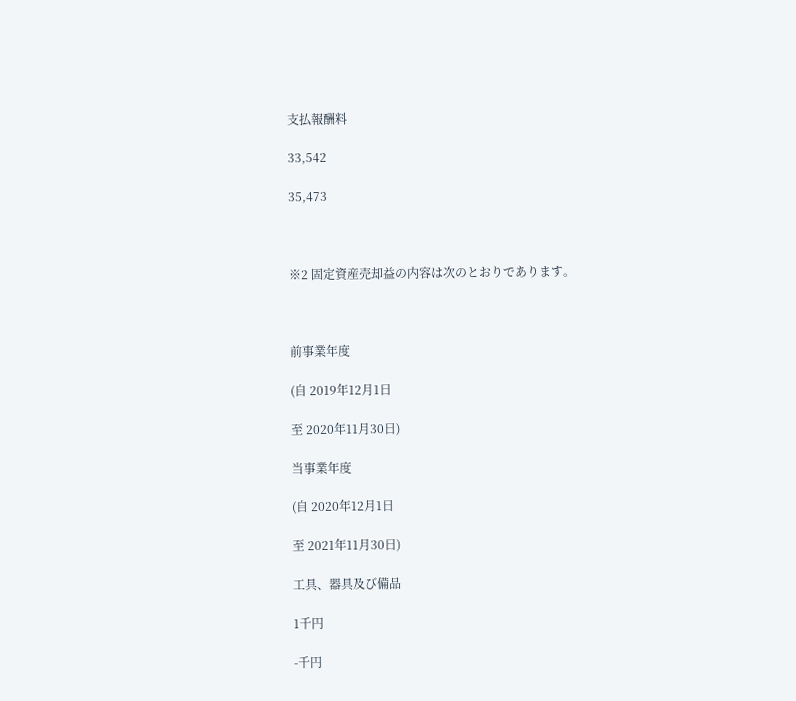支払報酬料

33,542

35,473



※2 固定資産売却益の内容は次のとおりであります。



前事業年度

(自 2019年12月1日

至 2020年11月30日)

当事業年度

(自 2020年12月1日

至 2021年11月30日)

工具、器具及び備品

1千円

-千円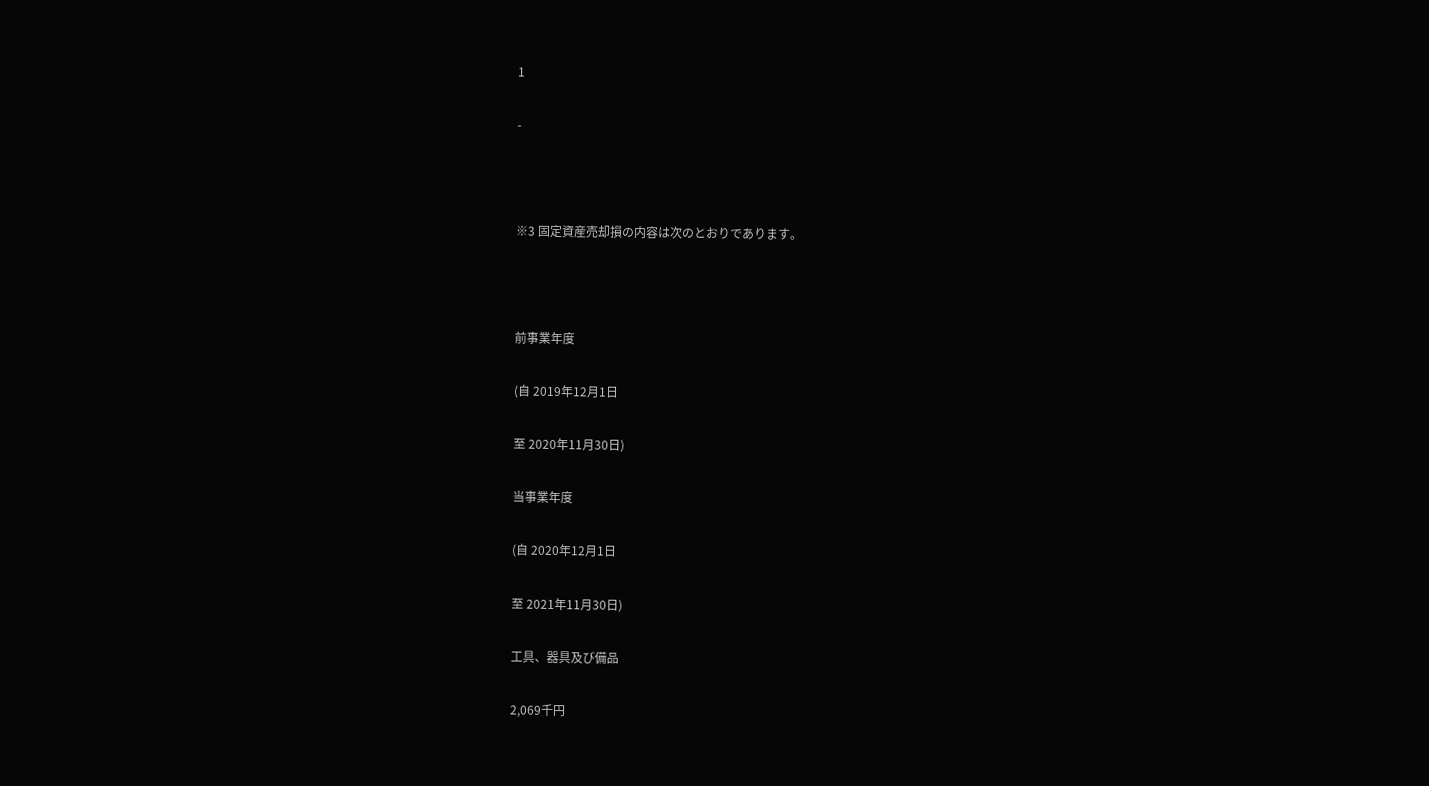1

-



※3 固定資産売却損の内容は次のとおりであります。



前事業年度

(自 2019年12月1日

至 2020年11月30日)

当事業年度

(自 2020年12月1日

至 2021年11月30日)

工具、器具及び備品

2,069千円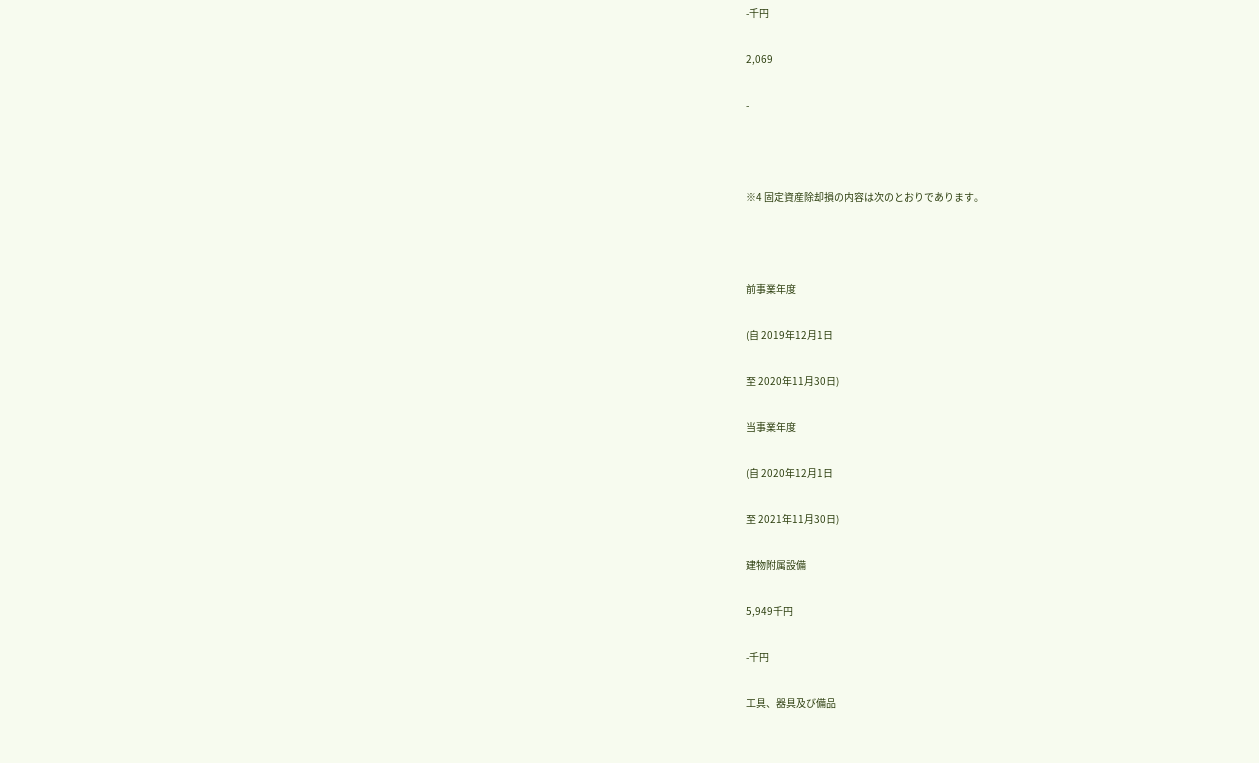-千円

2,069

-



※4 固定資産除却損の内容は次のとおりであります。



前事業年度

(自 2019年12月1日

至 2020年11月30日)

当事業年度

(自 2020年12月1日

至 2021年11月30日)

建物附属設備

5,949千円

-千円

工具、器具及び備品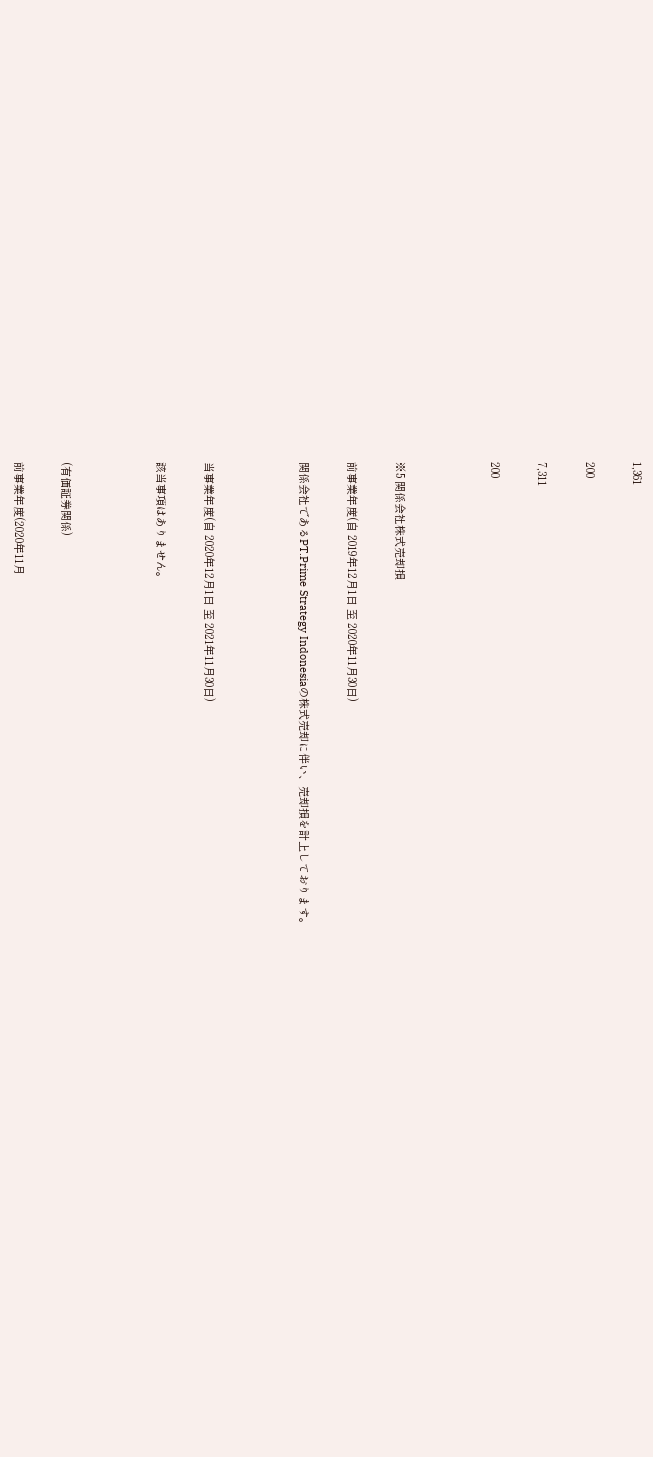1,361

200

7,311

200



※5 関係会社株式売却損

前事業年度(自 2019年12月1日 至 2020年11月30日)

関係会社であるPT.Prime Strategy Indonesiaの株式売却に伴い、売却損を計上しております。



当事業年度(自 2020年12月1日 至 2021年11月30日)

該当事項はありません。



(有価証券関係)

前事業年度(2020年11月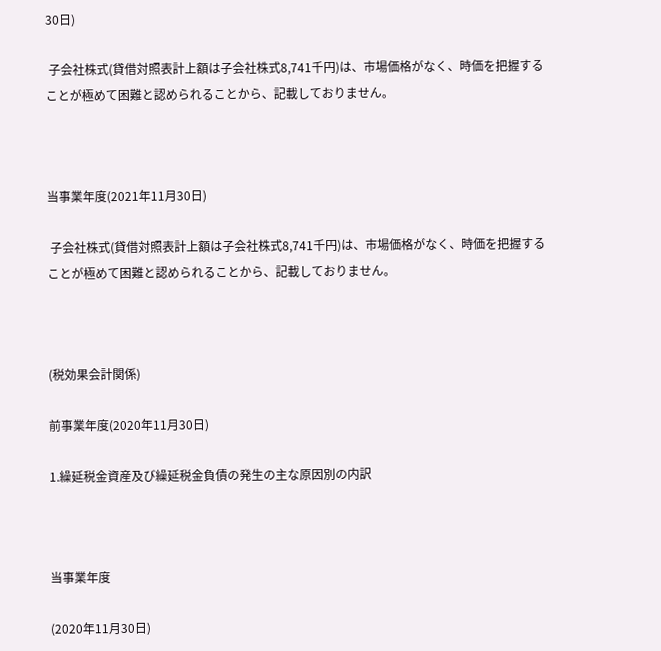30日)

 子会社株式(貸借対照表計上額は子会社株式8,741千円)は、市場価格がなく、時価を把握することが極めて困難と認められることから、記載しておりません。



当事業年度(2021年11月30日)

 子会社株式(貸借対照表計上額は子会社株式8,741千円)は、市場価格がなく、時価を把握することが極めて困難と認められることから、記載しておりません。



(税効果会計関係)

前事業年度(2020年11月30日)

1.繰延税金資産及び繰延税金負債の発生の主な原因別の内訳



当事業年度

(2020年11月30日)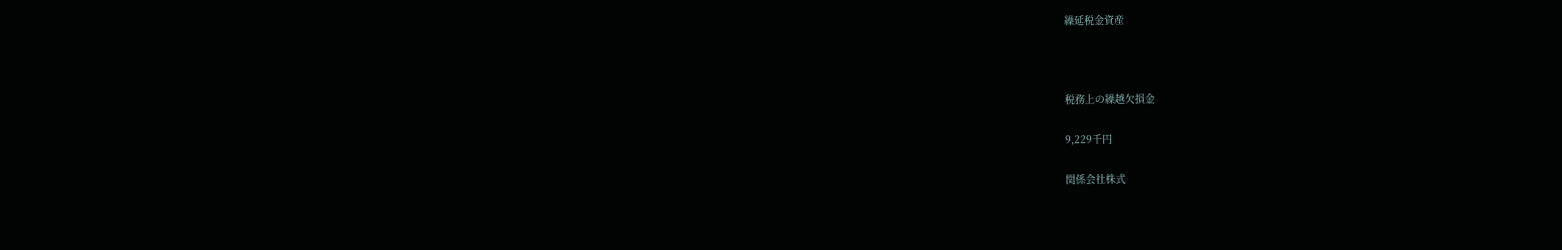繰延税金資産



税務上の繰越欠損金

9,229千円

関係会社株式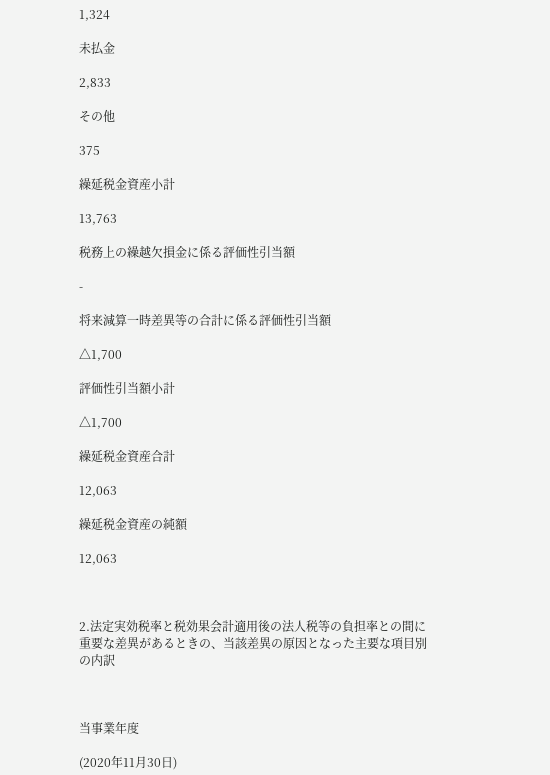1,324

未払金

2,833

その他

375

繰延税金資産小計

13,763

税務上の繰越欠損金に係る評価性引当額

-

将来減算一時差異等の合計に係る評価性引当額

△1,700

評価性引当額小計

△1,700

繰延税金資産合計

12,063

繰延税金資産の純額

12,063



2.法定実効税率と税効果会計適用後の法人税等の負担率との間に重要な差異があるときの、当該差異の原因となった主要な項目別の内訳



当事業年度

(2020年11月30日)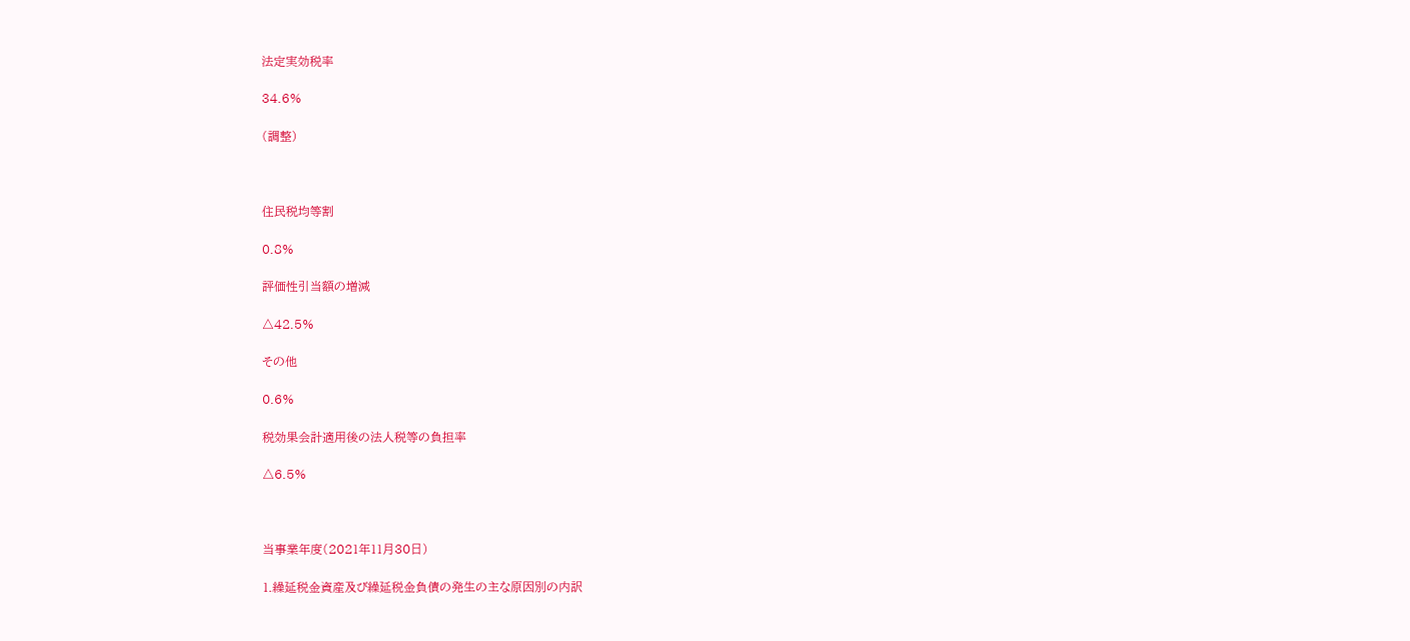法定実効税率

34.6%

(調整)



住民税均等割

0.8%

評価性引当額の増減

△42.5%

その他

0.6%

税効果会計適用後の法人税等の負担率

△6.5%



当事業年度(2021年11月30日)

1.繰延税金資産及び繰延税金負債の発生の主な原因別の内訳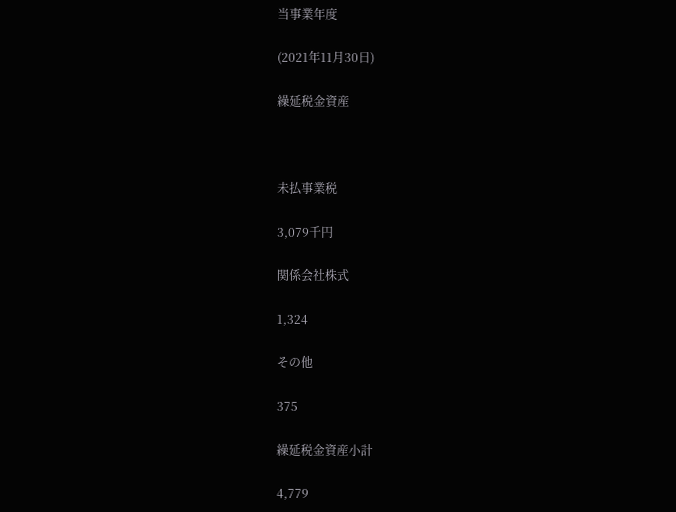当事業年度

(2021年11月30日)

繰延税金資産



未払事業税

3,079千円

関係会社株式

1,324

その他

375

繰延税金資産小計

4,779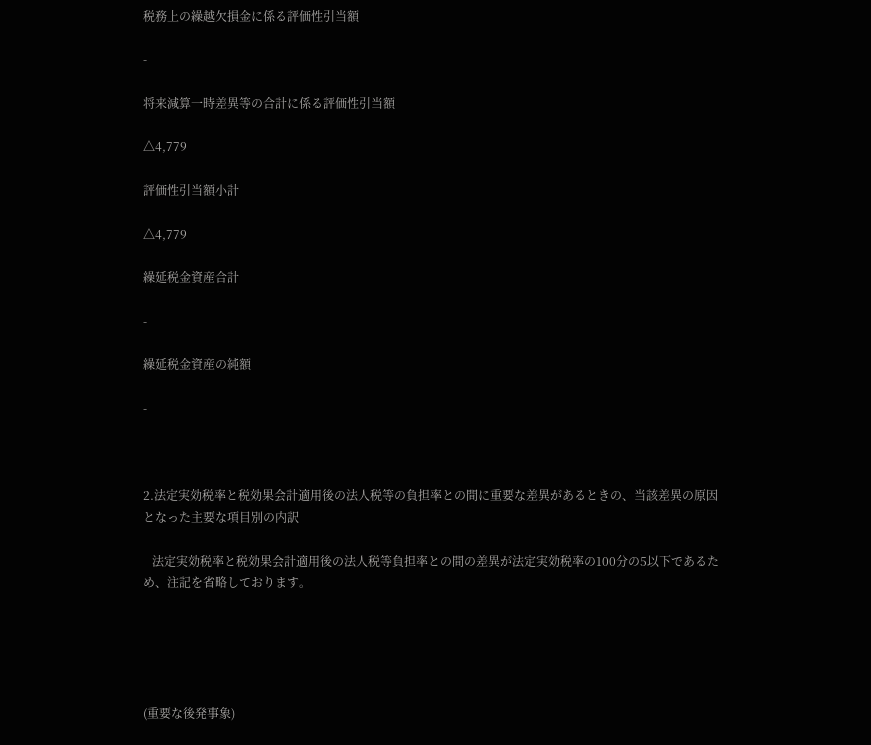税務上の繰越欠損金に係る評価性引当額

-

将来減算一時差異等の合計に係る評価性引当額

△4,779

評価性引当額小計

△4,779

繰延税金資産合計

-

繰延税金資産の純額

-



2.法定実効税率と税効果会計適用後の法人税等の負担率との間に重要な差異があるときの、当該差異の原因となった主要な項目別の内訳

   法定実効税率と税効果会計適用後の法人税等負担率との間の差異が法定実効税率の100分の5以下であるため、注記を省略しております。





(重要な後発事象)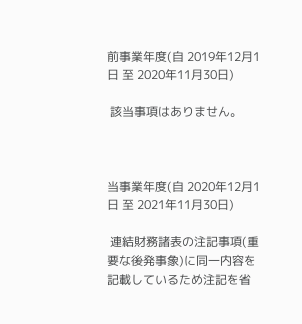前事業年度(自 2019年12月1日 至 2020年11月30日)

 該当事項はありません。



当事業年度(自 2020年12月1日 至 2021年11月30日)

 連結財務諸表の注記事項(重要な後発事象)に同一内容を記載しているため注記を省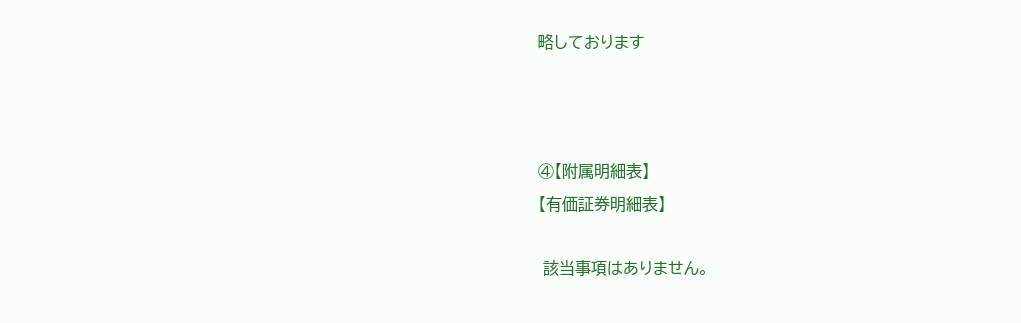略しております



④【附属明細表】
【有価証券明細表】

 該当事項はありません。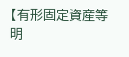【有形固定資産等明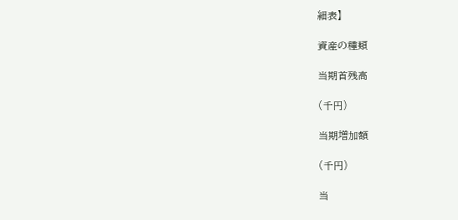細表】

資産の種類

当期首残高

(千円)

当期増加額

(千円)

当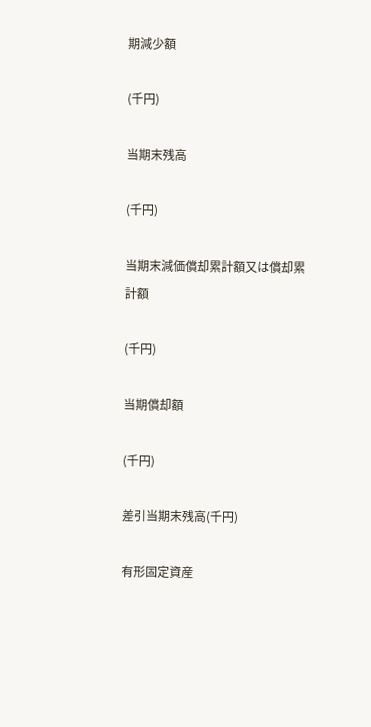期減少額

(千円)

当期末残高

(千円)

当期末減価償却累計額又は償却累計額

(千円)

当期償却額

(千円)

差引当期末残高(千円)

有形固定資産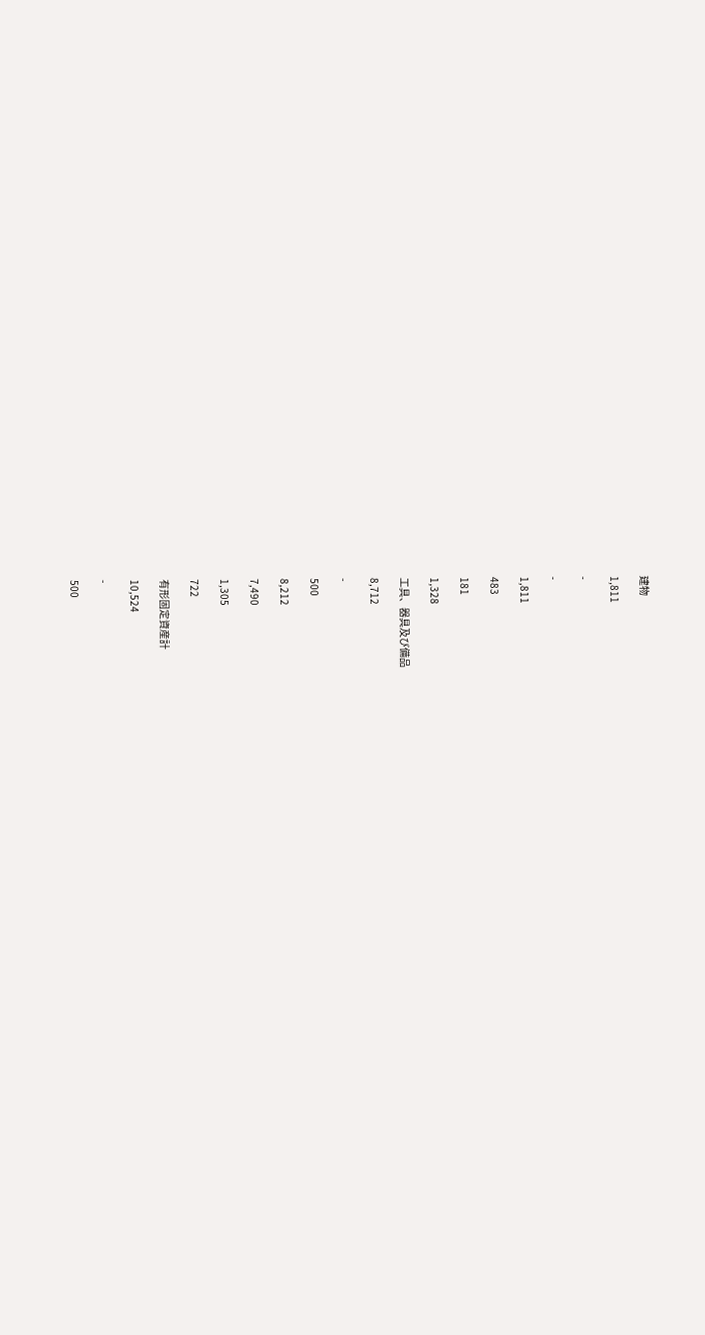建物

1,811

-

-

1,811

483

181

1,328

工具、器具及び備品

8,712

-

500

8,212

7,490

1,305

722

有形固定資産計

10,524

-

500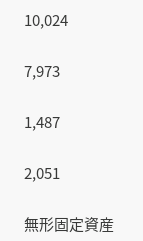10,024

7,973

1,487

2,051

無形固定資産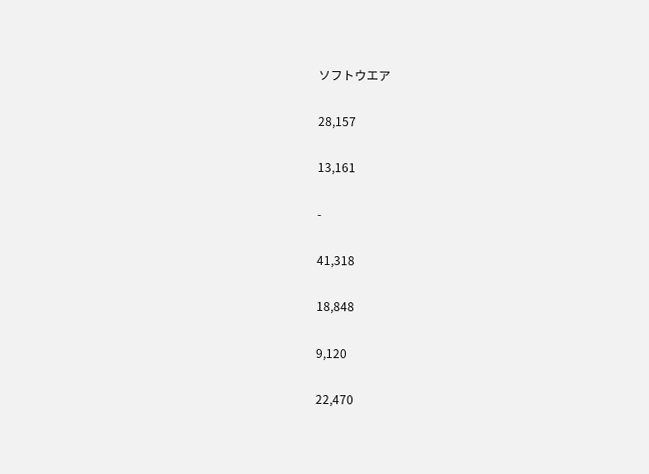ソフトウエア

28,157

13,161

-

41,318

18,848

9,120

22,470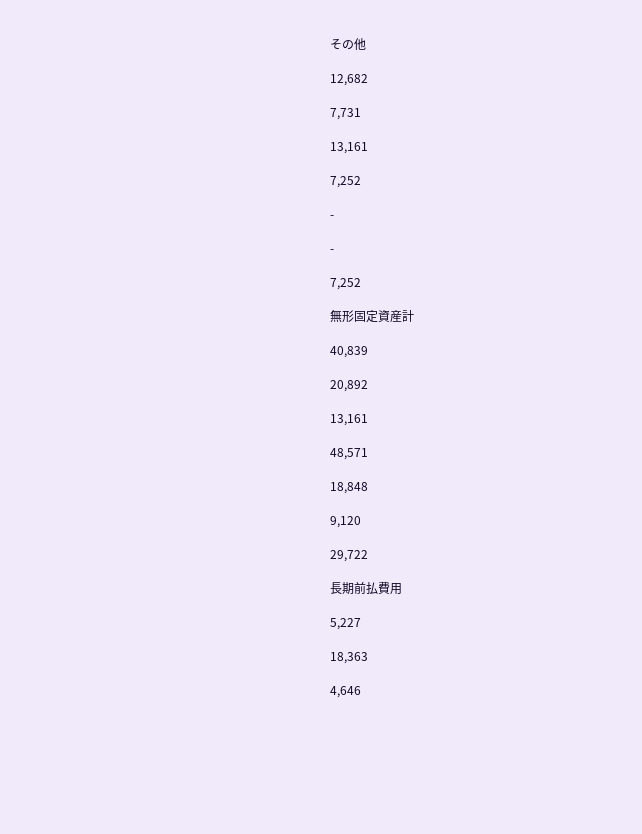その他

12,682

7,731

13,161

7,252

-

-

7,252

無形固定資産計

40,839

20,892

13,161

48,571

18,848

9,120

29,722

長期前払費用

5,227

18,363

4,646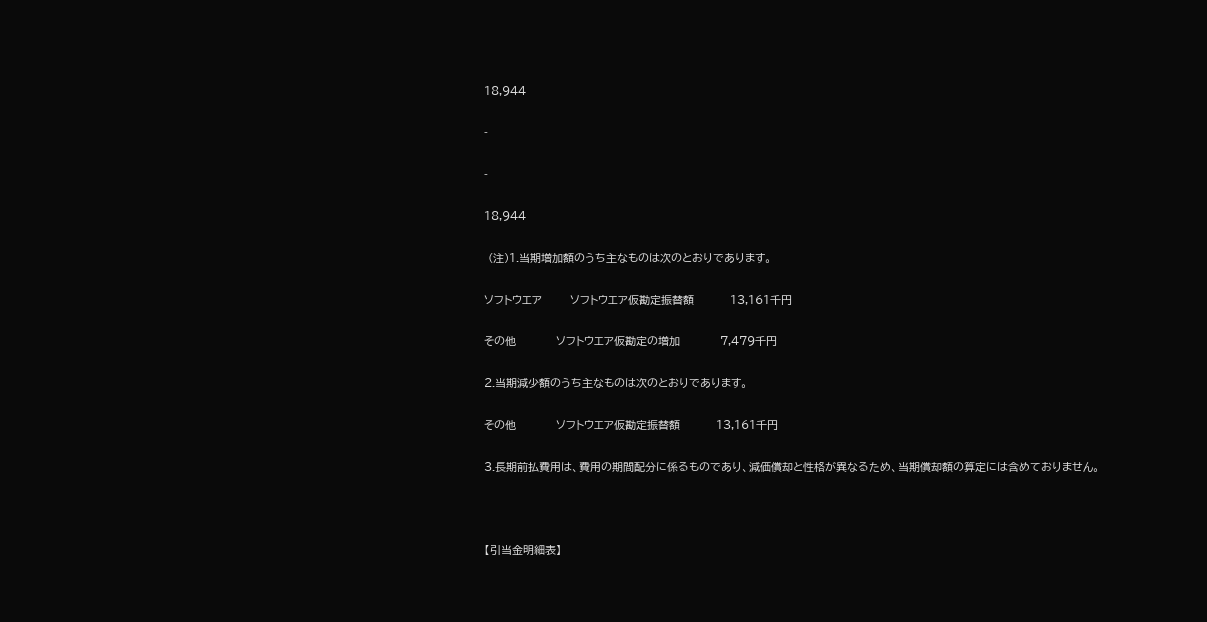18,944

-

-

18,944

 (注)1.当期増加額のうち主なものは次のとおりであります。

ソフトウエア       ソフトウエア仮勘定振替額         13,161千円

その他          ソフトウエア仮勘定の増加          7,479千円

2.当期減少額のうち主なものは次のとおりであります。

その他          ソフトウエア仮勘定振替額         13,161千円

3.長期前払費用は、費用の期間配分に係るものであり、減価償却と性格が異なるため、当期償却額の算定には含めておりません。



【引当金明細表】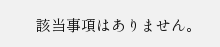該当事項はありません。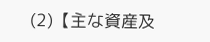(2)【主な資産及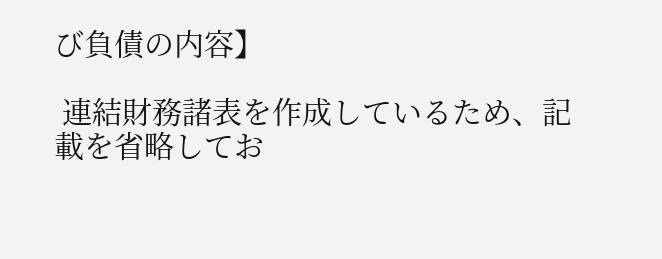び負債の内容】

 連結財務諸表を作成しているため、記載を省略してお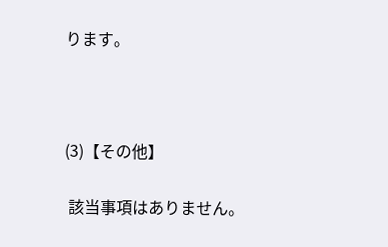ります。



(3)【その他】

 該当事項はありません。